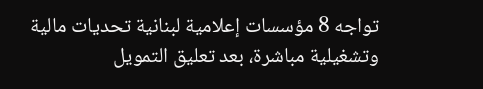تواجه 8 مؤسسات إعلامية لبنانية تحديات مالية وتشغيلية مباشرة، بعد تعليق التمويل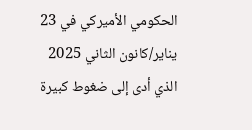الحكومي الأميركي في 23 يناير/كانون الثاني 2025 الذي أدى إلى ضغوط كبيرة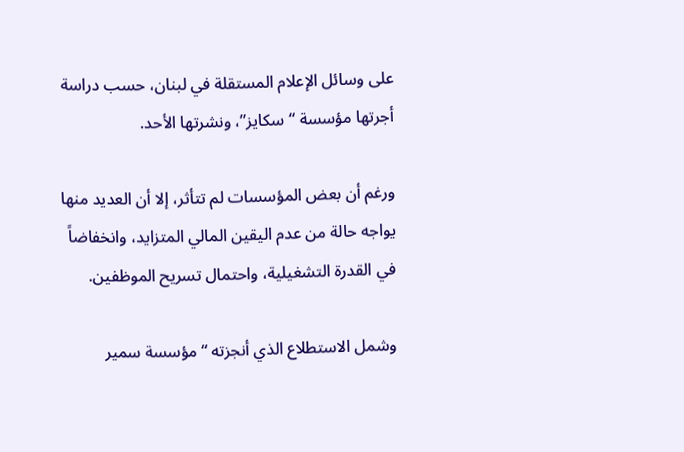على وسائل الإعلام المستقلة في لبنان، حسب دراسة أجرتها مؤسسة “سكايز”، ونشرتها الأحد.

ورغم أن بعض المؤسسات لم تتأثر، إلا أن العديد منها يواجه حالة من عدم اليقين المالي المتزايد، وانخفاضاً في القدرة التشغيلية، واحتمال تسريح الموظفين.

وشمل الاستطلاع الذي أنجزته “مؤسسة سمير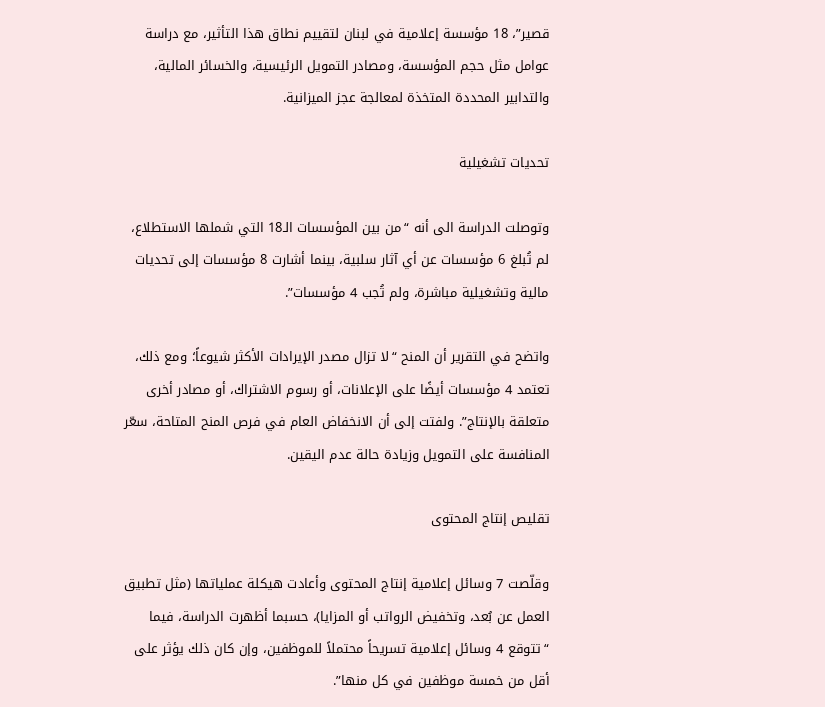قصير”، 18 مؤسسة إعلامية في لبنان لتقييم نطاق هذا التأثير، مع دراسة عوامل مثل حجم المؤسسة، ومصادر التمويل الرئيسية، والخسائر المالية، والتدابير المحددة المتخذة لمعالجة عجز الميزانية.

تحديات تشغيلية

وتوصلت الدراسة الى أنه “من بين المؤسسات الـ18 التي شملها الاستطلاع، لم تُبلغ 6 مؤسسات عن أي آثار سلبية، بينما أشارت 8 مؤسسات إلى تحديات مالية وتشغيلية مباشرة، ولم تُجب 4 مؤسسات”.

واتضح في التقرير أن المنح “لا تزال مصدر الإيرادات الأكثر شيوعاً؛ ومع ذلك، تعتمد 4 مؤسسات أيضًا على الإعلانات، أو رسوم الاشتراك، أو مصادر أخرى متعلقة بالإنتاج”. ولفتت إلى أن الانخفاض العام في فرص المنح المتاحة، سعّر المنافسة على التمويل وزيادة حالة عدم اليقين.

تقليص إنتاج المحتوى

وقلّصت 7 وسائل إعلامية إنتاج المحتوى وأعادت هيكلة عملياتها (مثل تطبيق العمل عن بُعد، وتخفيض الرواتب أو المزايا)، حسبما أظهرت الدراسة، فيما “تتوقع 4 وسائل إعلامية تسريحاً محتملاً للموظفين، وإن كان ذلك يؤثر على أقل من خمسة موظفين في كل منها”.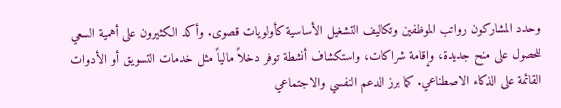وحدد المشاركون رواتب الموظفين وتكاليف التشغيل الأساسية كأولويات قصوى. وأكد الكثيرون على أهمية السعي للحصول على منح جديدة، وإقامة شراكات، واستكشاف أنشطة توفر دخلاً مالياً مثل خدمات التسويق أو الأدوات القائمة على الذكاء الاصطناعي. كما برز الدعم النفسي والاجتماعي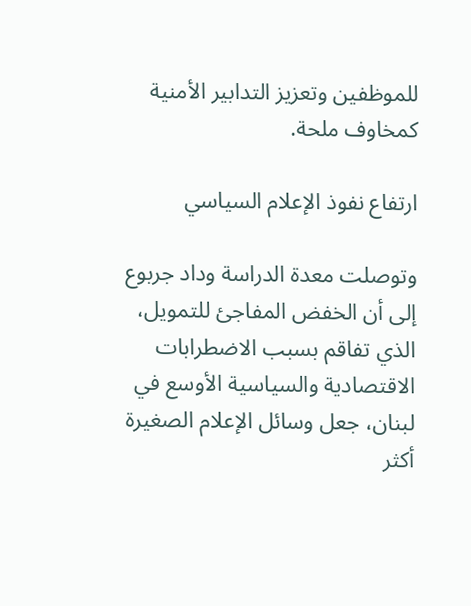للموظفين وتعزيز التدابير الأمنية كمخاوف ملحة.

ارتفاع نفوذ الإعلام السياسي

وتوصلت معدة الدراسة وداد جربوع إلى أن الخفض المفاجئ للتمويل، الذي تفاقم بسبب الاضطرابات الاقتصادية والسياسية الأوسع في لبنان، جعل وسائل الإعلام الصغيرة أكثر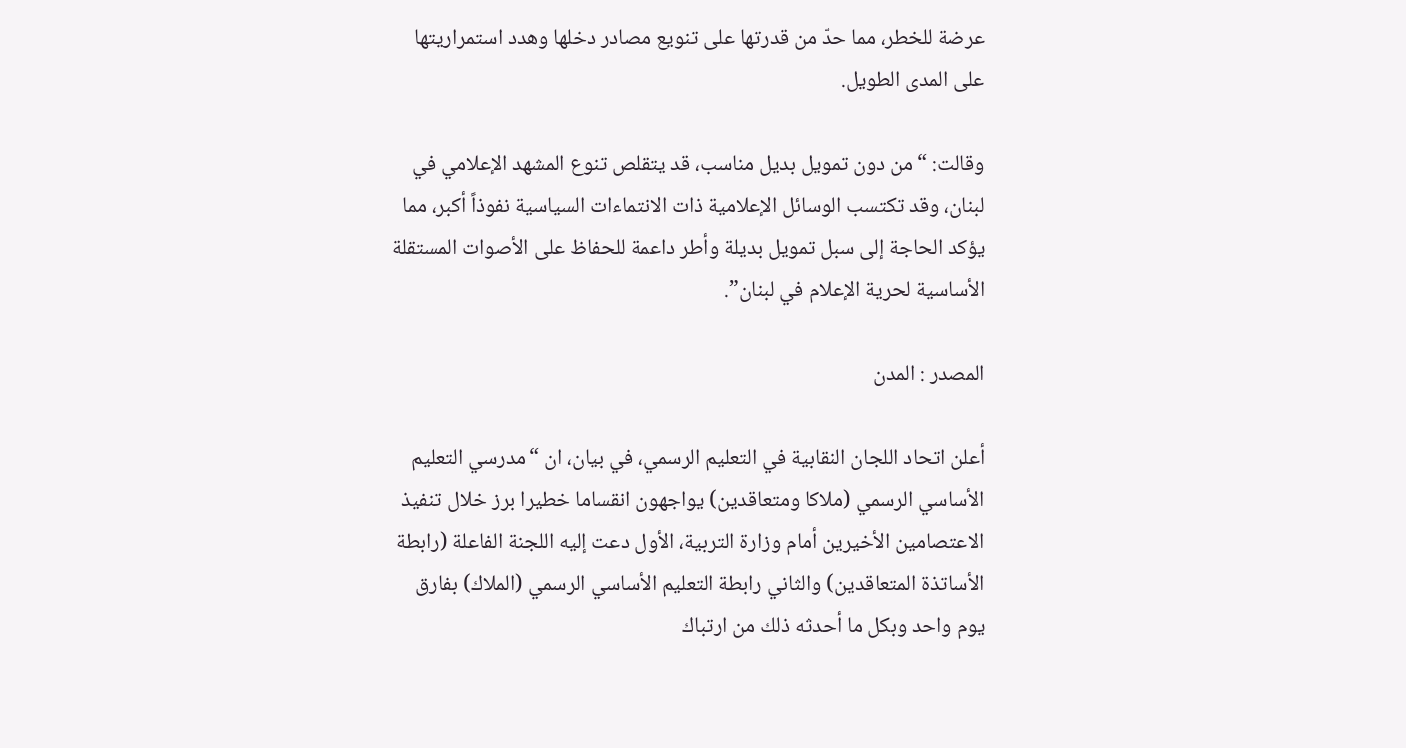عرضة للخطر، مما حدّ من قدرتها على تنويع مصادر دخلها وهدد استمراريتها على المدى الطويل.

وقالت: “من دون تمويل بديل مناسب، قد يتقلص تنوع المشهد الإعلامي في لبنان، وقد تكتسب الوسائل الإعلامية ذات الانتماءات السياسية نفوذاً أكبر، مما يؤكد الحاجة إلى سبل تمويل بديلة وأطر داعمة للحفاظ على الأصوات المستقلة الأساسية لحرية الإعلام في لبنان”.

المصدر : المدن

أعلن اتحاد اللجان النقابية في التعليم الرسمي، في بيان، ان “مدرسي التعليم الأساسي الرسمي (ملاكا ومتعاقدين) يواجهون انقساما خطيرا برز خلال تنفيذ الاعتصامين الأخيرين أمام وزارة التربية، الأول دعت إليه اللجنة الفاعلة (رابطة الأساتذة المتعاقدين) والثاني رابطة التعليم الأساسي الرسمي (الملاك) بفارق يوم واحد وبكل ما أحدثه ذلك من ارتباك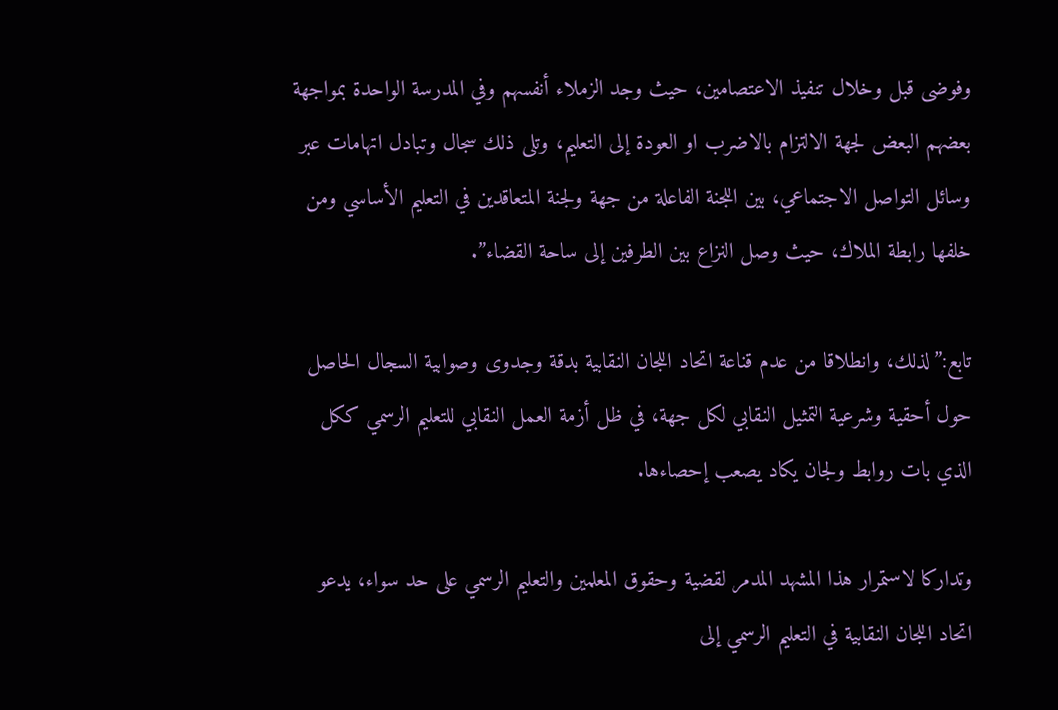وفوضى قبل وخلال تنفيذ الاعتصامين، حيث وجد الزملاء أنفسهم وفي المدرسة الواحدة بمواجهة بعضهم البعض لجهة الالتزام بالاضرب او العودة إلى التعليم، وتلى ذلك سجال وتبادل اتهامات عبر وسائل التواصل الاجتماعي، بين اللجنة الفاعلة من جهة ولجنة المتعاقدين في التعليم الأساسي ومن خلفها رابطة الملاك، حيث وصل النزاع بين الطرفين إلى ساحة القضاء”.

تابع:”لذلك، وانطلاقا من عدم قناعة اتحاد اللجان النقابية بدقة وجدوى وصوابية السجال الحاصل حول أحقية وشرعية التمثيل النقابي لكل جهة، في ظل أزمة العمل النقابي للتعليم الرسمي ككل الذي بات روابط ولجان يكاد يصعب إحصاءها.

وتداركا لاستمرار هذا المشهد المدمر لقضية وحقوق المعلمين والتعليم الرسمي على حد سواء، يدعو اتحاد اللجان النقابية في التعليم الرسمي إلى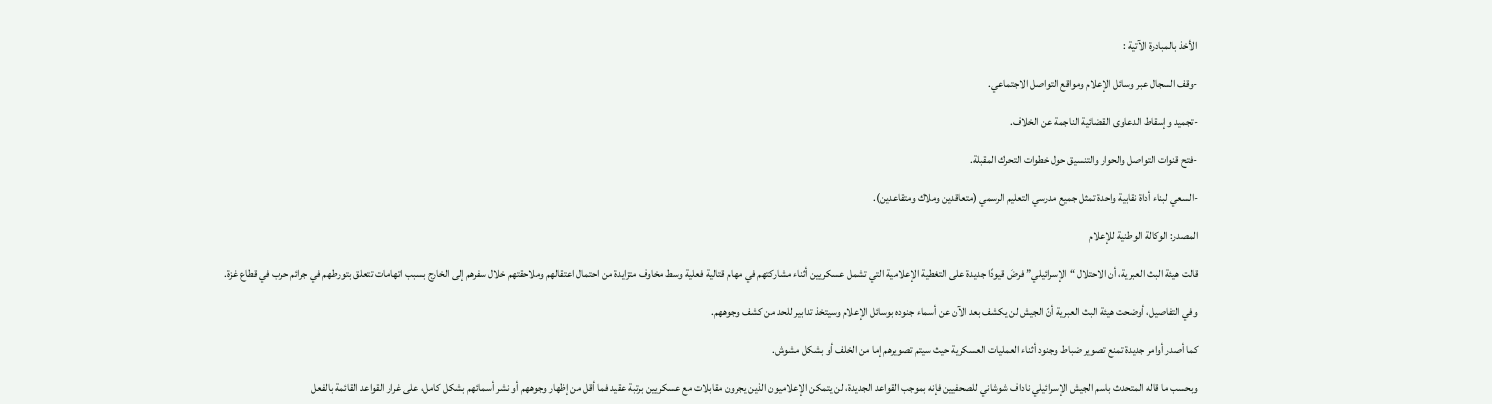الأخذ بالمبادرة الآتية :

-وقف السجال عبر وسائل الإعلام ومواقع التواصل الاجتماعي.

-تجميد وإسقاط الدعاوى القضائية الناجمة عن الخلاف.

-فتح قنوات التواصل والحوار والتنسيق حول خطوات التحرك المقبلة.

-السعي لبناء أداة نقابية واحدة تمثل جميع مدرسي التعليم الرسمي (متعاقدين وملاك ومتقاعدين).

المصدر: الوكالة الوطنية للإعلام

قالت هيئة البث العبرية، أن الاحتلال “الإسرائيلي” فرضَ قيودًا جديدة على التغطية الإعلامية التي تشمل عسكريين أثناء مشاركتهم في مهام قتالية فعلية وسط مخاوف متزايدة من احتمال اعتقالهم وملاحقتهم خلال سفرهم إلى الخارج بسبب اتهامات تتعلق بتورطهم في جرائم حرب في قطاع غزة.

وفي التفاصيل، أوضحت هيئة البث العبرية أنّ الجيش لن يكشف بعد الآن عن أسماء جنوده بوسائل الإعلام وسيتخذ تدابير للحد من كشف وجوههم.

كما أصدر أوامر جديدة تمنع تصوير ضباط وجنود أثناء العمليات العسكرية حيث سيتم تصويرهم إما من الخلف أو بشكل مشوش.

وبحسب ما قاله المتحدث باسم الجيش الإسرائيلي ناداف شوشاني للصحفيين فإنه بموجب القواعد الجديدة، لن يتمكن الإعلاميون الذين يجرون مقابلات مع عسكريين برتبة عقيد فما أقل من إظهار وجوههم أو نشر أسمائهم بشكل كامل، على غرار القواعد القائمة بالفعل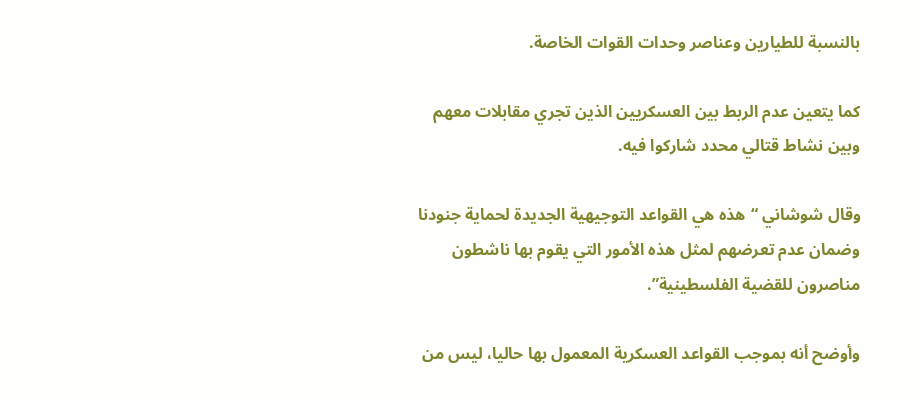بالنسبة للطيارين وعناصر وحدات القوات الخاصة.

كما يتعين عدم الربط بين العسكريين الذين تجري مقابلات معهم وبين نشاط قتالي محدد شاركوا فيه.

وقال شوشاني “هذه هي القواعد التوجيهية الجديدة لحماية جنودنا وضمان عدم تعرضهم لمثل هذه الأمور التي يقوم بها ناشطون مناصرون للقضية الفلسطينية”.

وأوضح أنه بموجب القواعد العسكرية المعمول بها حاليا، ليس من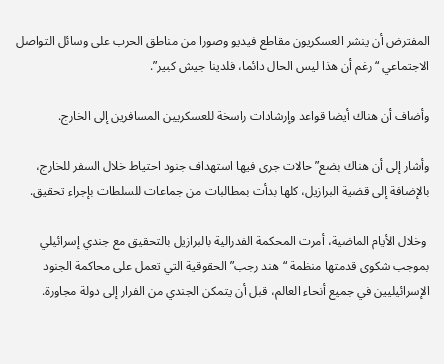المفترض أن ينشر العسكريون مقاطع فيديو وصورا من مناطق الحرب على وسائل التواصل الاجتماعي “رغم أن هذا ليس الحال دائما، فلدينا جيش كبير”.

وأضاف أن هناك أيضا قواعد وإرشادات راسخة للعسكريين المسافرين إلى الخارج.

وأشار إلى أن هناك بضع” حالات جرى فيها استهداف جنود احتياط خلال السفر للخارج، بالإضافة إلى قضية البرازيل، كلها بدأت بمطالبات من جماعات للسلطات بإجراء تحقيق.

 وخلال الأيام الماضية، أمرت المحكمة الفدرالية بالبرازيل بالتحقيق مع جندي إسرائيلي بموجب شكوى قدمتها منظمة “هند رجب” الحقوقية التي تعمل على محاكمة الجنود الإسرائيليين في جميع أنحاء العالم، قبل أن يتمكن الجندي من الفرار إلى دولة مجاورة.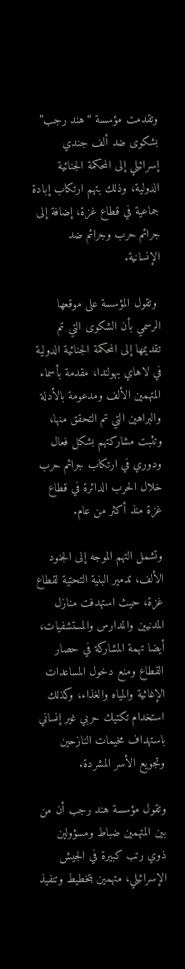وتقدمت مؤسسة “هند رجب” بشكوى ضد ألف جندي إسرائيلي إلى المحكمة الجنائية الدولية، وذلك بتهم ارتكاب إبادة جماعية في قطاع غزة، إضافة إلى جرائم حرب وجرائم ضد الإنسانية.

 وتقول المؤسسة على موقعها الرسمي بأن الشكوى التي تم تقديمها إلى المحكمة الجنائية الدولية في لاهاي بهولندا، مقدمة بأسماء المتهمين الألف ومدعومة بالأدلة والبراهين التي تم التحقق منها، وتثبت مشاركتهم بشكل فعال ودوري في ارتكاب جرائم حرب خلال الحرب الدائرة في قطاع غزة منذ أكثر من عام.

وتشمل التهم الموجه إلى الجنود الألف، تدمير البنية التحتية لقطاع غزة، حيث استهدفت منازل المدنيين والمدارس والمستشفيات، أيضا تهمة المشاركة في حصار القطاع ومنع دخول المساعدات الإغاثية والمياه والغذاء، وكذلك استخدام تكتيك حربي غير إنساني باستهداف مخيمات النازحين وتجويع الأسر المشردة.

وتقول مؤسسة هند رجب أن من بين المتهمين ضباط ومسؤولين ذوي رتب كبيرة في الجيش الإسرائيلي، متهمين بتخطيط وتنفيذ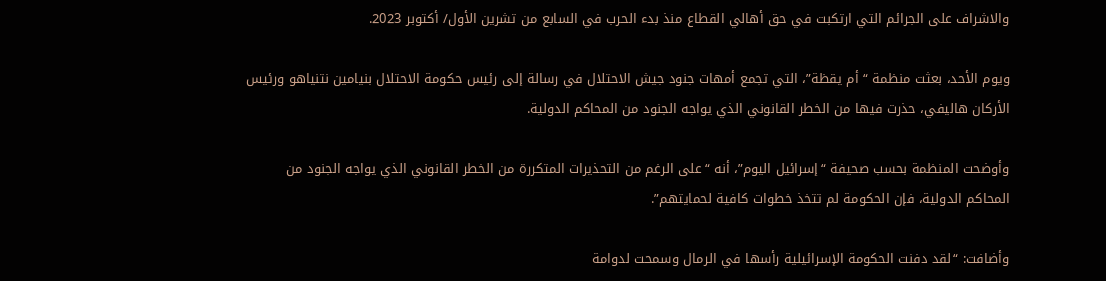والاشراف على الجرائم التي ارتكبت في حق أهالي القطاع منذ بدء الحرب في السابع من تشرين الأول/ أكتوبر 2023.

ويوم الأحد، بعثت منظمة “أم يقظة”، التي تجمع أمهات جنود جيش الاحتلال في رسالة إلى رئيس حكومة الاحتلال بنيامين نتنياهو ورئيس الأركان هاليفي، حذرت فيها من الخطر القانوني الذي يواجه الجنود من المحاكم الدولية.

وأوضحت المنظمة بحسب صحيفة “إسرائيل اليوم”، أنه “على الرغم من التحذيرات المتكررة من الخطر القانوني الذي يواجه الجنود من المحاكم الدولية، فإن الحكومة لم تتخذ خطوات كافية لحمايتهم”.

وأضافت: “لقد دفنت الحكومة الإسرائيلية رأسها في الرمال وسمحت لدوامة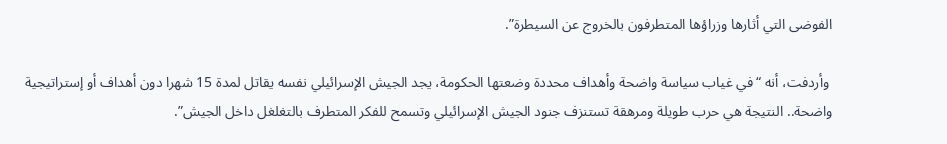الفوضى التي أثارها وزراؤها المتطرفون بالخروج عن السيطرة”.

 وأردفت، أنه “في غياب سياسة واضحة وأهداف محددة وضعتها الحكومة، يجد الجيش الإسرائيلي نفسه يقاتل لمدة 15 شهرا دون أهداف أو إستراتيجية واضحة.. النتيجة هي حرب طويلة ومرهقة تستنزف جنود الجيش الإسرائيلي وتسمح للفكر المتطرف بالتغلغل داخل الجيش”.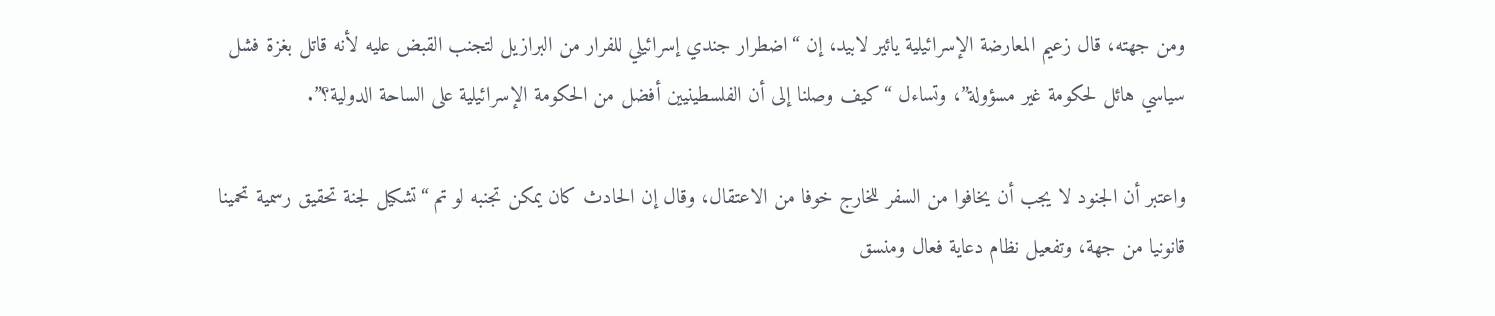ومن جهته، قال زعيم المعارضة الإسرائيلية يائير لابيد، إن “اضطرار جندي إسرائيلي للفرار من البرازيل لتجنب القبض عليه لأنه قاتل بغزة فشل سياسي هائل لحكومة غير مسؤولة”، وتساءل “كيف وصلنا إلى أن الفلسطينيين أفضل من الحكومة الإسرائيلية على الساحة الدولية؟”.

واعتبر أن الجنود لا يجب أن يخافوا من السفر للخارج خوفا من الاعتقال، وقال إن الحادث كان يمكن تجنبه لو تم “تشكيل لجنة تحقيق رسمية تحمينا قانونيا من جهة، وتفعيل نظام دعاية فعال ومنسق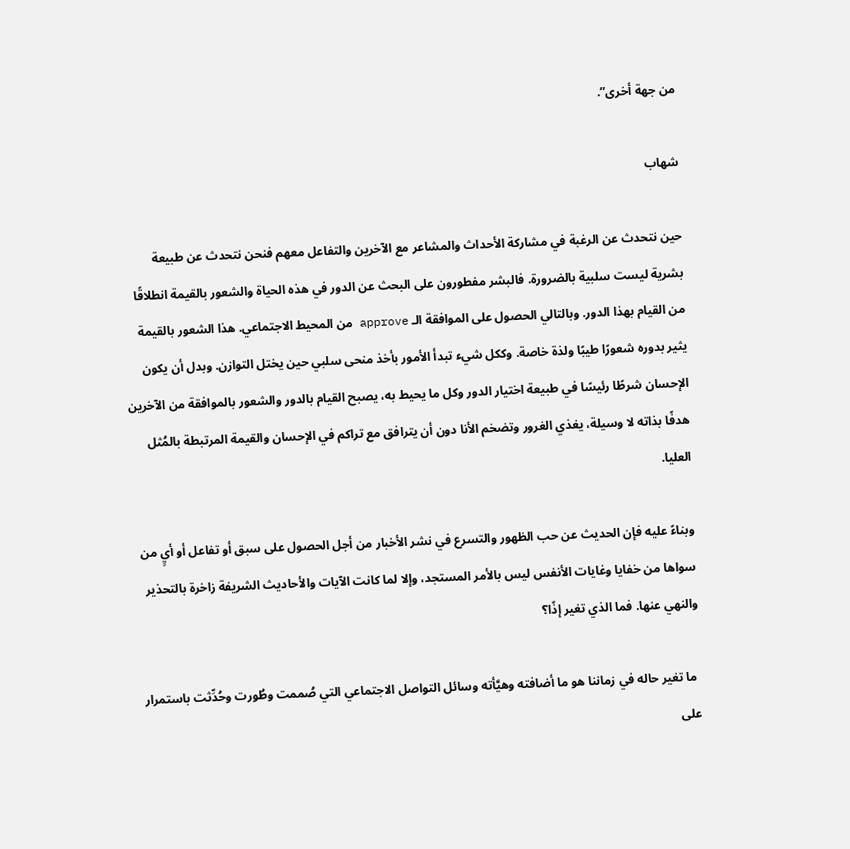من جهة أخرى”.

شهاب

حين نتحدث عن الرغبة في مشاركة الأحداث والمشاعر مع الآخرين والتفاعل معهم فنحن نتحدث عن طبيعة بشرية ليست سلبية بالضرورة. فالبشر مفطورون على البحث عن الدور في هذه الحياة والشعور بالقيمة انطلاقًا من القيام بهذا الدور. وبالتالي الحصول على الموافقة الـ approve من المحيط الاجتماعي. هذا الشعور بالقيمة يثير بدوره شعورًا طيبًا ولذة خاصة. وككل شيء تبدأ الأمور بأخذ منحى سلبي حين يختل التوازن. وبدل أن يكون الإحسان شرطًا رئيسًا في طبيعة اختيار الدور وكل ما يحيط به، يصبح القيام بالدور والشعور بالموافقة من الآخرين هدفًا بذاته لا وسيلة، يغذي الغرور وتضخم الأنا دون أن يترافق مع تراكم في الإحسان والقيمة المرتبطة بالمُثل العليا.

وبناءً عليه فإن الحديث عن حب الظهور والتسرع في نشر الأخبار من أجل الحصول على سبق أو تفاعل أو أيٍ من سواها من خفايا وغايات الأنفس ليس بالأمر المستجد، وإلا لما كانت الآيات والأحاديث الشريفة زاخرة بالتحذير والنهي عنها. فما الذي تغير إذًا؟

 ما تغير حاله في زماننا هو ما أضافته وهيَّأته وسائل التواصل الاجتماعي التي صُممت وطُورت وحُدِّثت باستمرار على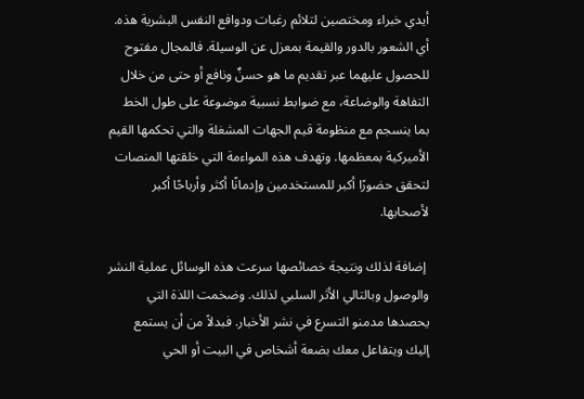أيدي خبراء ومختصين لتلائم رغبات ودوافع النفس البشرية هذه. أي الشعور بالدور والقيمة بمعزل عن الوسيلة. فالمجال مفتوح للحصول عليهما عبر تقديم ما هو حسنٌ ونافع أو حتى من خلال التفاهة والوضاعة، مع ضوابط نسبية موضوعة على طول الخط بما ينسجم مع منظومة قيم الجهات المشغلة والتي تحكمها القيم الأميركية بمعظمها. وتهدف هذه المواءمة التي خلقتها المنصات لتحقق حضورًا أكبر للمستخدمين وإدمانًا أكثر وأرباحًا أكبر لأصحابها.

 إضافة لذلك ونتيجة خصائصها سرعت هذه الوسائل عملية النشر والوصول وبالتالي الأثر السلبي لذلك. وضخمت اللذة التي يحصدها مدمنو التسرع في نشر الأخبار. فبدلاً من أن يستمع إليك ويتفاعل معك بضعة أشخاص في البيت أو الحي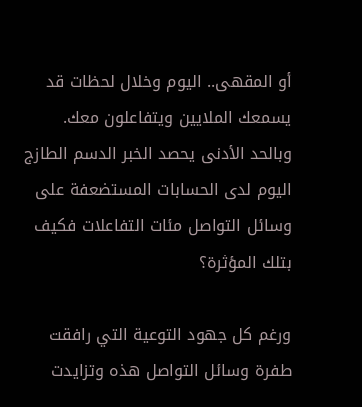أو المقهى.. اليوم وخلال لحظات قد يسمعك الملايين ويتفاعلون معك. وبالحد الأدنى يحصد الخبر الدسم الطازج اليوم لدى الحسابات المستضعفة على وسائل التواصل مئات التفاعلات فكيف بتلك المؤثرة؟

ورغم كل جهود التوعية التي رافقت طفرة وسائل التواصل هذه وتزايدت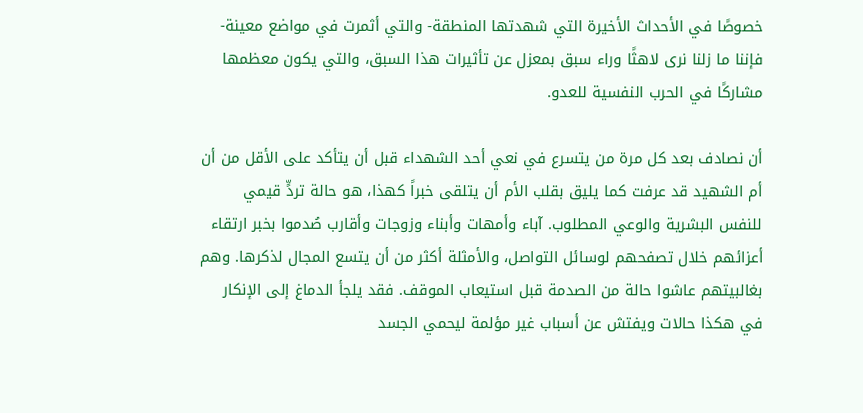خصوصًا في الأحداث الأخيرة التي شهدتها المنطقة- والتي أثمرت في مواضع معينة- فإننا ما زلنا نرى لاهثًا وراء سبق بمعزل عن تأثيرات هذا السبق، والتي يكون معظمها مشاركًا في الحرب النفسية للعدو.

أن نصادف بعد كل مرة من يتسرع في نعي أحد الشهداء قبل أن يتأكد على الأقل من أن أم الشهيد قد عرفت كما يليق بقلب الأم أن يتلقى خبراً كهذا، هو حالة تردٍّ قيمي للنفس البشرية والوعي المطلوب. آباء وأمهات وأبناء وزوجات وأقارب صُدموا بخبر ارتقاء أعزائهم خلال تصفحهم لوسائل التواصل، والأمثلة أكثر من أن يتسع المجال لذكرها. وهم بغالبيتهم عاشوا حالة من الصدمة قبل استيعاب الموقف. فقد يلجأ الدماغ إلى الإنكار في هكذا حالات ويفتش عن أسباب غير مؤلمة ليحمي الجسد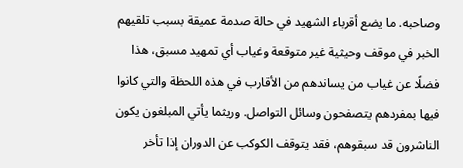وصاحبه. ما يضع أقرباء الشهيد في حالة صدمة عميقة بسبب تلقيهم الخبر في موقف وحيثية غير متوقعة وغياب أي تمهيد مسبق، هذا فضلًا عن غياب من يساندهم من الأقارب في هذه اللحظة والتي كانوا فيها بمفردهم يتصفحون وسائل التواصل. وريثما يأتي المبلغون يكون الناشرون قد سبقوهم، فقد يتوقف الكوكب عن الدوران إذا تأخر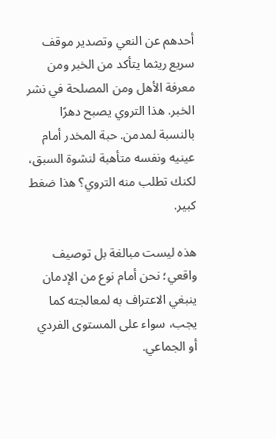أحدهم عن النعي وتصدير موقف سريع ريثما يتأكد من الخبر ومن معرفة الأهل ومن المصلحة في نشر الخبر. هذا التروي يصبح دهرًا بالنسبة لمدمن. حبة المخدر أمام عينيه ونفسه متأهبة لنشوة السبق، لكنك تطلب منه التروي؟ هذا ضغط كبير.

هذه ليست مبالغة بل توصيف واقعي؛ نحن أمام نوع من الإدمان ينبغي الاعتراف به لمعالجته كما يجب، سواء على المستوى الفردي أو الجماعي.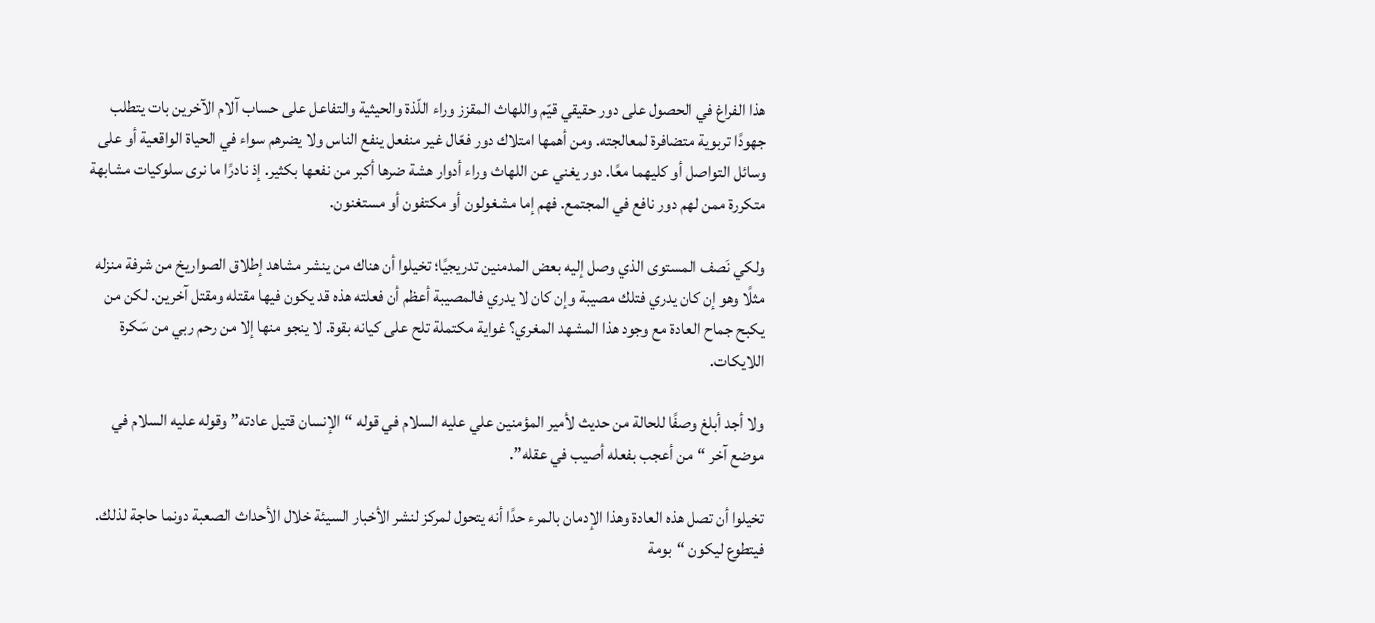هذا الفراغ في الحصول على دور حقيقي قيّم واللهاث المقزز وراء اللّذة والحيثية والتفاعل على حساب آلام الآخرين بات يتطلب جهودًا تربوية متضافرة لمعالجته. ومن أهمها امتلاك دور فعّال غير منفعل ينفع الناس ولا يضرهم سواء في الحياة الواقعية أو على وسائل التواصل أو كليهما معًا. دور يغني عن اللهاث وراء أدوار هشة ضرها أكبر من نفعها بكثير. إذ نادرًا ما نرى سلوكيات مشابهة متكررة ممن لهم دور نافع في المجتمع. فهم إما مشغولون أو مكتفون أو مستغنون.

ولكي نَصف المستوى الذي وصل إليه بعض المدمنين تدريجيًا؛ تخيلوا أن هناك من ينشر مشاهد إطلاق الصواريخ من شرفة منزله مثلًا وهو إن كان يدري فتلك مصيبة وإن كان لا يدري فالمصيبة أعظم أن فعلته هذه قد يكون فيها مقتله ومقتل آخرين. لكن من يكبح جماح العادة مع وجود هذا المشهد المغري؟ غواية مكتملة تلح على كيانه بقوة. لا ينجو منها إلا من رحم ربي من سَكرة اللايكات.

ولا أجد أبلغ وصفًا للحالة من حديث لأمير المؤمنين علي عليه السلام في قوله “الإنسان قتيل عادته” وقوله عليه السلام في موضع آخر “من أعجب بفعله أصيب في عقله”.

تخيلوا أن تصل هذه العادة وهذا الإدمان بالمرء حدًا أنه يتحول لمركز لنشر الأخبار السيئة خلال الأحداث الصعبة دونما حاجة لذلك. فيتطوع ليكون “بومة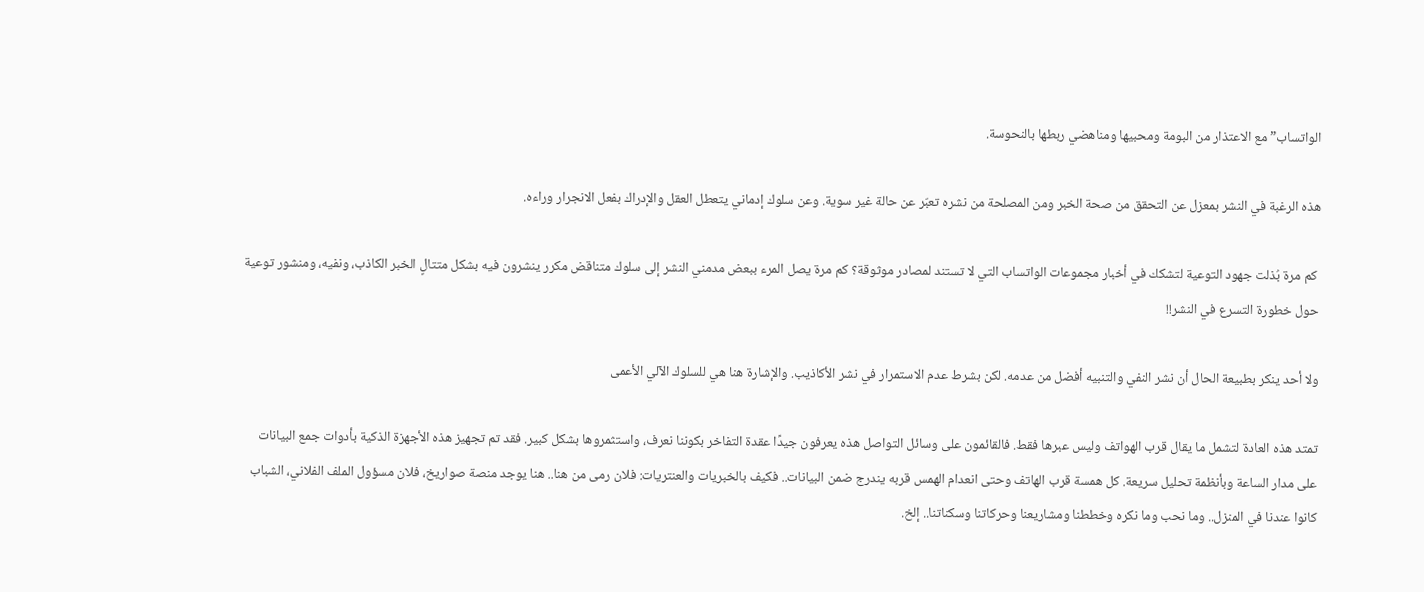الواتساب” مع الاعتذار من البومة ومحبيها ومناهضي ربطها بالنحوسة.

هذه الرغبة في النشر بمعزل عن التحقق من صحة الخبر ومن المصلحة من نشره تعبّر عن حالة غير سوية. وعن سلوك إدماني يتعطل العقل والإدراك بفعل الانجرار وراءه.

 كم مرة بُذلت جهود التوعية لتشكك في أخبار مجموعات الواتساب التي لا تستند لمصادر موثوقة؟ كم مرة يصل المرء ببعض مدمني النشر إلى سلوك متناقض مكرر ينشرون فيه بشكل متتالٍ الخبر الكاذب، ونفيه، ومنشور توعية حول خطورة التسرع في النشر!!

ولا أحد ينكر بطبيعة الحال أن نشر النفي والتنبيه أفضل من عدمه. لكن بشرط عدم الاستمرار في نشر الأكاذيب. والإشارة هنا هي للسلوك الآلي الأعمى

تمتد هذه العادة لتشمل ما يقال قرب الهواتف وليس عبرها فقط. فالقائمون على وسائل التواصل هذه يعرفون جيدًا عقدة التفاخر بكوننا نعرف، واستثمروها بشكل كبير. فقد تم تجهيز هذه الأجهزة الذكية بأدوات جمع البيانات على مدار الساعة وبأنظمة تحليل سريعة. كل همسة قرب الهاتف وحتى انعدام الهمس قربه يندرج ضمن البيانات.. فكيف بالخبريات والعنتريات: فلان رمى من هنا.. هنا يوجد منصة صواريخ، فلان مسؤول الملف الفلاني، الشباب كانوا عندنا في المنزل.. وما نحب وما نكره وخططنا ومشاريعنا وحركاتنا وسكناتنا.. إلخ.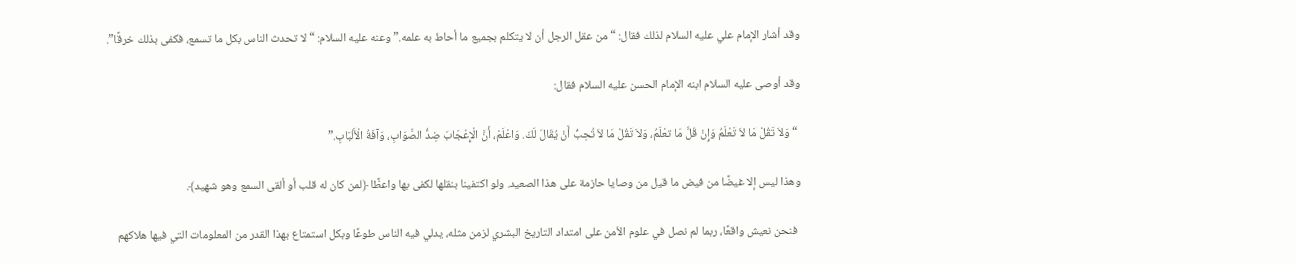وقد أشار الإمام علي عليه السلام لذلك فقال: “من عقل الرجل أن لا يتكلم بجميع ما أحاط به علمه.” وعنه عليه السلام: “لا تحدث الناس بكل ما تسمع، فكفى بذلك خرقًا”.

وقد أوصى عليه السلام ابنه الإمام الحسن عليه السلام فقال:

 “وَلاَ تَقُلْ مَا لاَ تَعْلَمُ وَإِنْ قَلَّ مَا تعْلَمُ، وَلاَ تَقُلْ مَا لاَ تُحِبُّ أَنْ يُقَالَ لَكَ. وَاعْلَمْ، أَنَّ الْإِعْجَابَ ضِدُّ الصَّوَابِ، وَآفَةُ الْأَلْبَابِ.”

وهذا ليس إلا غيضًا من فيض ما قيل من وصايا حازمة على هذا الصعيد. ولو اكتفينا بنقلها لكفى بها واعظًا ﴿لمن كان له قلب أو ألقى السمع وهو شهيد﴾.

 فنحن نعيش واقعًا، ربما لم نصل في علوم الأمن على امتداد التاريخ البشري لزمن مثله، يدلي فيه الناس طوعًا وبكل استمتاع بهذا القدر من المعلومات التي فيها هلاكهم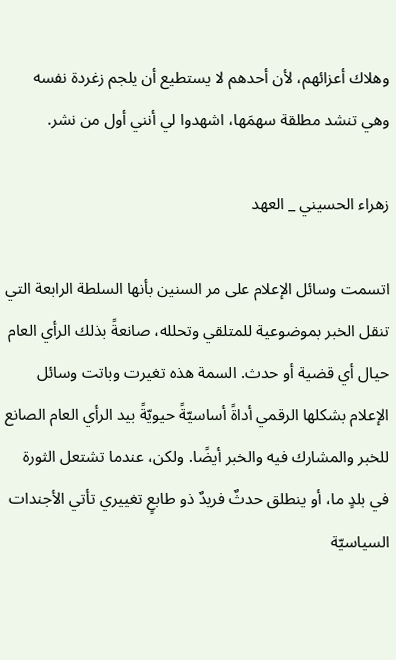وهلاك أعزائهم، لأن أحدهم لا يستطيع أن يلجم زغردة نفسه وهي تنشد مطلقة سهمَها، اشهدوا لي أنني أول من نشر.

زهراء الحسيني _ العهد

اتسمت وسائل الإعلام على مر السنين بأنها السلطة الرابعة التي تنقل الخبر بموضوعية للمتلقي وتحلله، صانعةً بذلك الرأي العام حيال أي قضية أو حدث. السمة هذه تغيرت وباتت وسائل الإعلام بشكلها الرقمي أداةً أساسيّةً حيويّةً بيد الرأي العام الصانع للخبر والمشارك فيه والخبر أيضًا. ولكن، عندما تشتعل الثورة في بلدٍ ما، أو ينطلق حدثٌ فريدٌ ذو طابعٍ تغييري تأتي الأجندات السياسيّة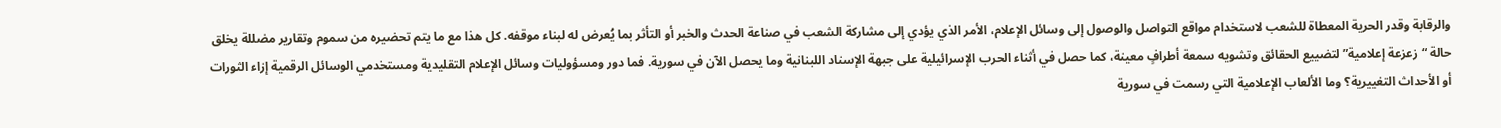والرقابة وقدر الحرية المعطاة للشعب لاستخدام مواقع التواصل والوصول إلى وسائل الإعلام، الأمر الذي يؤدي إلى مشاركة الشعب في صناعة الحدث والخبر أو التأثر بما يُعرض له لبناء موقفه. كل هذا مع ما يتم تحضيره من سموم وتقارير مضللة يخلق حالة “زعزعة إعلامية” لتضييع الحقائق وتشويه سمعة أطرافٍ معينة، كما حصل في أثناء الحرب الإسرائيلية على جبهة الإسناد اللبنانية وما يحصل الآن في سورية. فما دور ومسؤوليات وسائل الإعلام التقليدية ومستخدمي الوسائل الرقمية إزاء الثورات أو الأحداث التغييرية؟ وما الألعاب الإعلامية التي رسمت في سورية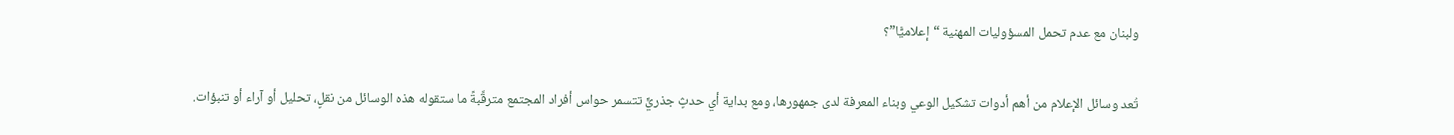ولبنان مع عدم تحمل المسؤوليات المهنية “إعلاميًّا”؟

تُعد وسائل الإعلام من أهم أدوات تشكيل الوعي وبناء المعرفة لدى جمهورها، ومع بداية أي حدثٍ جذريٍّ تتسمر حواس أفراد المجتمع مترقِّبةً ما ستقوله هذه الوسائل من نقلٍ، تحليل أو آراء أو تنبؤات.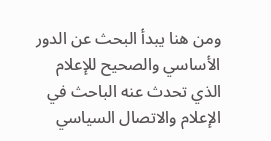ومن هنا يبدأ البحث عن الدور الأساسي والصحيح للإعلام الذي تحدث عنه الباحث في الإعلام والاتصال السياسي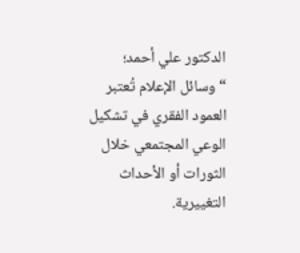الدكتور علي أحمد؛ “وسائل الإعلام تُعتبر العمود الفقري في تشكيل الوعي المجتمعي خلال الثورات أو الأحداث التغييرية.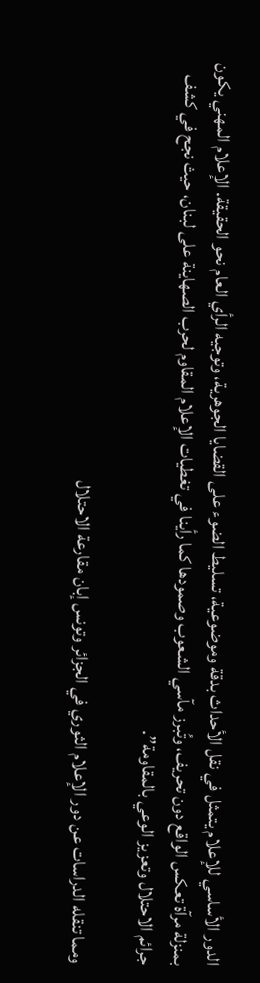الدور الأساسي للإعلام يتمثل في نقل الأحداث بدقة وموضوعية، تسليط الضوء على القضايا الجوهرية، وتوجيه الرأي العام نحو الحقيقة. الإعلام المهني يكون بمنزلة مرآة تعكس الواقع دون تحريف، وتُبرز مآسي الشعوب وصمودها كما رأينا في تغطيات الإعلام المقاوم لحرب الصهاينة على لبنان، حيث نجح في كشف جرائم الاحتلال وتعزيز الوعي بالمقاومة”.

ومما تنقله الدراسات عن دور الإعلام الثوري في الجزائر وتونس إبان مقارعة الاحتلال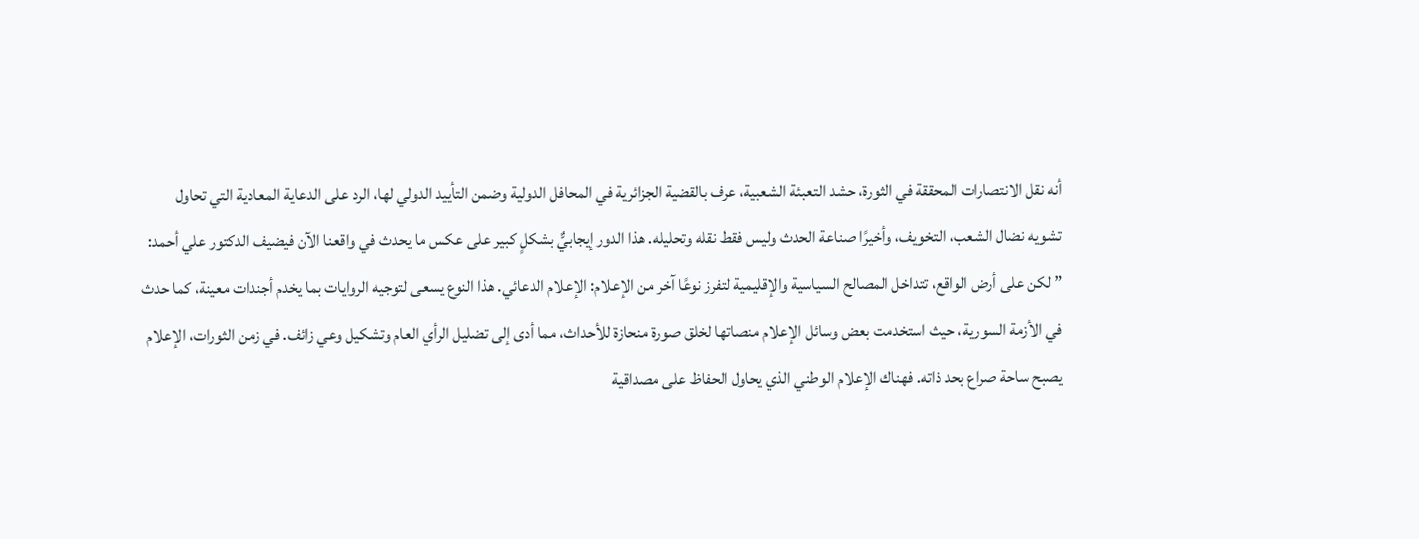أنه نقل الانتصارات المحققة في الثورة، حشد التعبئة الشعبية، عرف بالقضية الجزائرية في المحافل الدولية وضمن التأييد الدولي لها، الرد على الدعاية المعادية التي تحاول تشويه نضال الشعب، التخويف، وأخيرًا صناعة الحدث وليس فقط نقله وتحليله. هذا الدور إيجابيٌّ بشكلٍ كبير على عكس ما يحدث في واقعنا الآن فيضيف الدكتور علي أحمد: ” لكن على أرض الواقع، تتداخل المصالح السياسية والإقليمية لتفرز نوعًا آخر من الإعلام: الإعلام الدعائي. هذا النوع يسعى لتوجيه الروايات بما يخدم أجندات معينة، كما حدث في الأزمة السورية، حيث استخدمت بعض وسائل الإعلام منصاتها لخلق صورة منحازة للأحداث، مما أدى إلى تضليل الرأي العام وتشكيل وعي زائف. في زمن الثورات، الإعلام يصبح ساحة صراع بحد ذاته. فهناك الإعلام الوطني الذي يحاول الحفاظ على مصداقية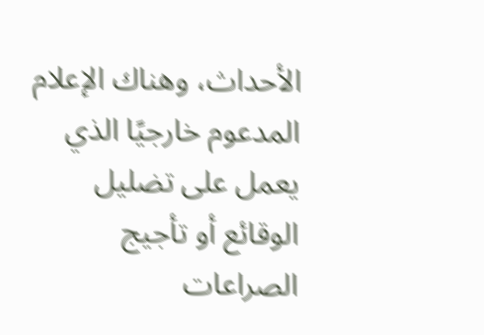الأحداث، وهناك الإعلام المدعوم خارجيًا الذي يعمل على تضليل الوقائع أو تأجيج الصراعات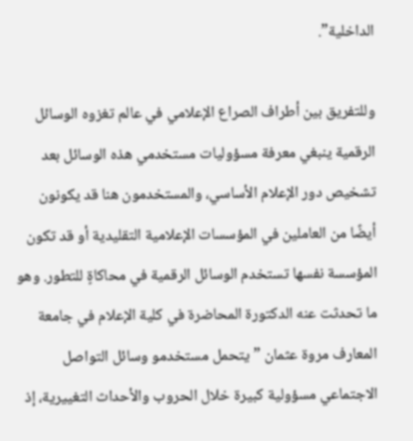الداخلية”.

وللتفريق بين أطراف الصراع الإعلامي في عالم تغزوه الوسائل الرقمية ينبغي معرفة مسؤوليات مستخدمي هذه الوسائل بعد تشخيص دور الإعلام الأساسي، والمستخدمون هنا قد يكونون أيضًا من العاملين في المؤسسات الإعلامية التقليدية أو قد تكون المؤسسة نفسها تستخدم الوسائل الرقمية في محاكاةٍ للتطور. وهو ما تحدثت عنه الدكتورة المحاضرة في كلية الإعلام في جامعة المعارف مروة عثمان ” يتحمل مستخدمو وسائل التواصل الاجتماعي مسؤولية كبيرة خلال الحروب والأحداث التغييرية، إذ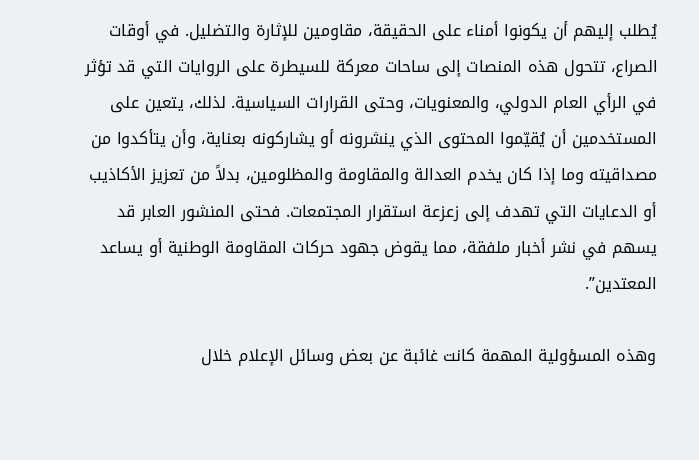يُطلب إليهم أن يكونوا أمناء على الحقيقة، مقاومين للإثارة والتضليل. في أوقات الصراع، تتحول هذه المنصات إلى ساحات معركة للسيطرة على الروايات التي قد تؤثر في الرأي العام الدولي، والمعنويات، وحتى القرارات السياسية. لذلك، يتعين على المستخدمين أن يُقيّموا المحتوى الذي ينشرونه أو يشاركونه بعناية، وأن يتأكدوا من مصداقيته وما إذا كان يخدم العدالة والمقاومة والمظلومين، بدلاً من تعزيز الأكاذيب أو الدعايات التي تهدف إلى زعزعة استقرار المجتمعات. فحتى المنشور العابر قد يسهم في نشر أخبار ملفقة، مما يقوض جهود حركات المقاومة الوطنية أو يساعد المعتدين”.

وهذه المسؤولية المهمة كانت غائبة عن بعض وسائل الإعلام خلال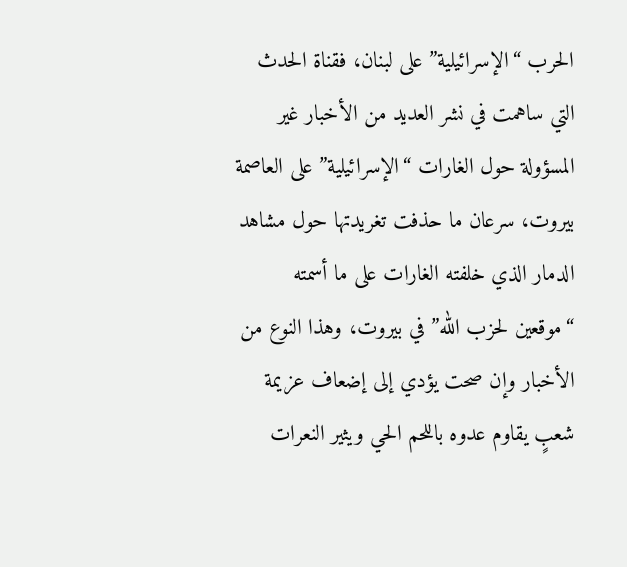الحرب “الإسرائيلية” على لبنان، فقناة الحدث التي ساهمت في نشر العديد من الأخبار غير المسؤولة حول الغارات “الإسرائيلية” على العاصمة بيروت، سرعان ما حذفت تغريدتها حول مشاهد الدمار الذي خلفته الغارات على ما أسمته “موقعين لحزب الله” في بيروت، وهذا النوع من الأخبار وإن صحت يؤدي إلى إضعاف عزيمة شعبٍ يقاوم عدوه باللحم الحي ويثير النعرات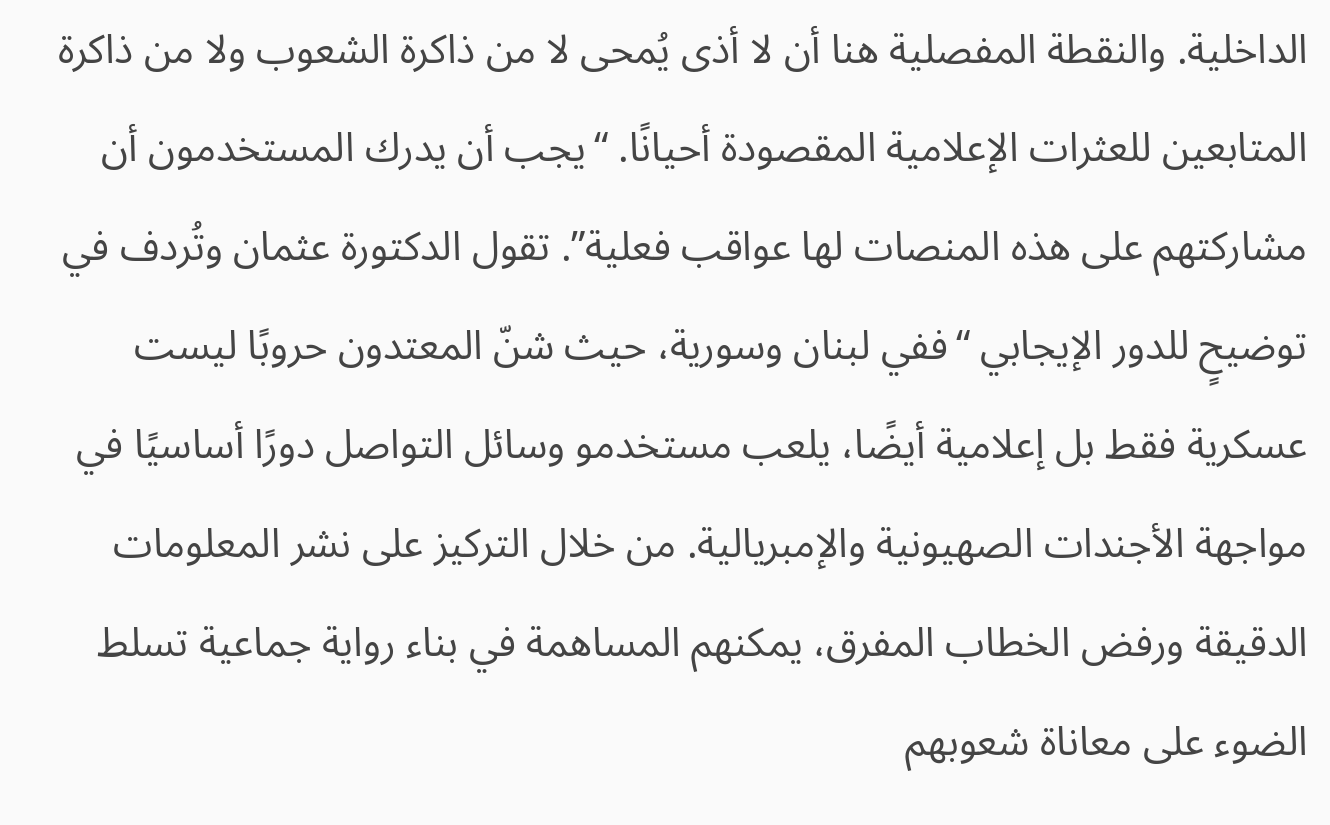الداخلية. والنقطة المفصلية هنا أن لا أذى يُمحى لا من ذاكرة الشعوب ولا من ذاكرة المتابعين للعثرات الإعلامية المقصودة أحيانًا. “يجب أن يدرك المستخدمون أن مشاركتهم على هذه المنصات لها عواقب فعلية”. تقول الدكتورة عثمان وتُردف في توضيحٍ للدور الإيجابي “ففي لبنان وسورية، حيث شنّ المعتدون حروبًا ليست عسكرية فقط بل إعلامية أيضًا، يلعب مستخدمو وسائل التواصل دورًا أساسيًا في مواجهة الأجندات الصهيونية والإمبريالية. من خلال التركيز على نشر المعلومات الدقيقة ورفض الخطاب المفرق، يمكنهم المساهمة في بناء رواية جماعية تسلط الضوء على معاناة شعوبهم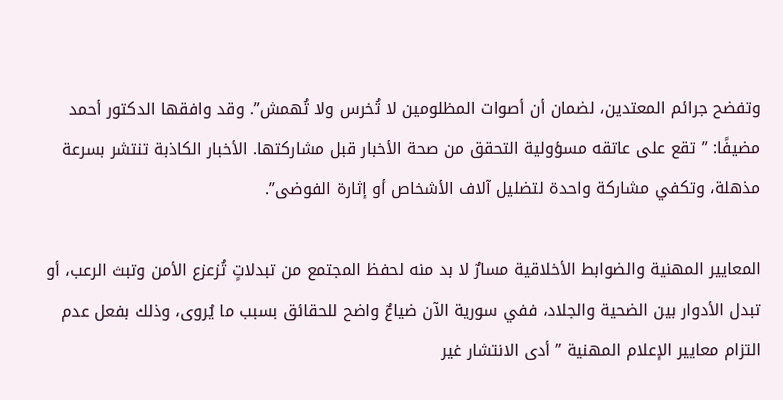وتفضح جرائم المعتدين، لضمان أن أصوات المظلومين لا تُخرس ولا تُهمش”. وقد وافقها الدكتور أحمد مضيفًا: ” تقع على عاتقه مسؤولية التحقق من صحة الأخبار قبل مشاركتها. الأخبار الكاذبة تنتشر بسرعة مذهلة، وتكفي مشاركة واحدة لتضليل آلاف الأشخاص أو إثارة الفوضى”.

المعايير المهنية والضوابط الأخلاقية مسارٌ لا بد منه لحفظ المجتمع من تبدلاتٍ تُزعزع الأمن وتبث الرعب، أو تبدل الأدوار بين الضحية والجلاد، ففي سورية الآن ضياعٌ واضح للحقائق بسبب ما يُروى، وذلك بفعل عدم التزام معايير الإعلام المهنية ” أدى الانتشار غير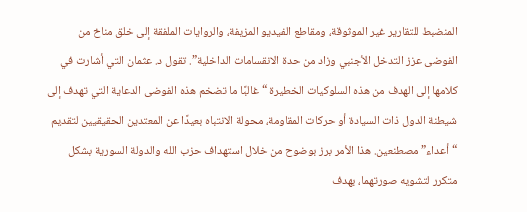المنضبط للتقارير غير الموثوقة، ومقاطع الفيديو المزيفة، والروايات الملفقة إلى خلق مناخ من الفوضى عزز التدخل الأجنبي وزاد من حدة الانقسامات الداخلية”. تقول د. عثمان التي أشارت في كلامها إلى الهدف من هذه السلوكيات الخطيرة “غالبًا ما تضخم هذه الفوضى الدعاية التي تهدف إلى شيطنة الدول ذات السيادة أو حركات المقاومة، محولة الانتباه بعيدًا عن المعتدين الحقيقيين لتقديم “أعداء” مصطنعين. هذا الأمر برز بوضوح من خلال استهداف حزب الله والدولة السورية بشكل متكرر لتشويه صورتهما، بهدف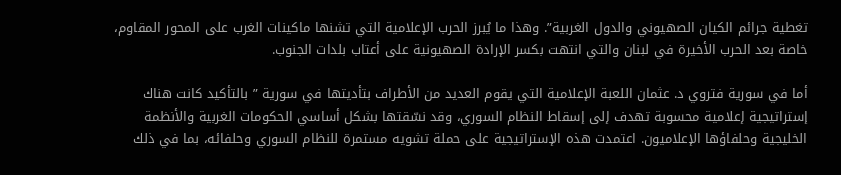تغطية جرائم الكيان الصهيوني والدول الغربية”. وهذا ما يُبرز الحرب الإعلامية التي تشنها ماكينات الغرب على المحور المقاوم، خاصة بعد الحرب الأخيرة في لبنان والتي انتهت بكسر الإرادة الصهيونية على أعتاب بلدات الجنوب.

أما في سورية فتروي د. عثمان اللعبة الإعلامية التي يقوم العديد من الأطراف بتأديتها في سورية ” بالتأكيد كانت هناك إستراتيجية إعلامية محسوبة تهدف إلى إسقاط النظام السوري، وقد نسّقتها بشكل أساسي الحكومات الغربية والأنظمة الخليجية وحلفاؤها الإعلاميون. اعتمدت هذه الإستراتيجية على حملة تشويه مستمرة للنظام السوري وحلفائه، بما في ذلك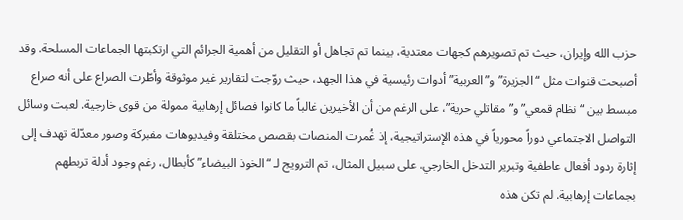حزب الله وإيران، حيث تم تصويرهم كجهات معتدية، بينما تم تجاهل أو التقليل من أهمية الجرائم التي ارتكبتها الجماعات المسلحة. وقد أصبحت قنوات مثل “الجزيرة” و”العربية” أدوات رئيسية في هذا الجهد، حيث روّجت لتقارير غير موثوقة وأطّرت الصراع على أنه صراع مبسط بين “نظام قمعي” و”مقاتلي حرية”، على الرغم من أن الأخيرين غالباً ما كانوا فصائل إرهابية ممولة من قوى خارجية. لعبت وسائل التواصل الاجتماعي دوراً محورياً في هذه الإستراتيجية، إذ غُمرت المنصات بقصص مختلقة وفيديوهات مفبركة وصور معدّلة تهدف إلى إثارة ردود أفعال عاطفية وتبرير التدخل الخارجي. على سبيل المثال، تم الترويج لـ “الخوذ البيضاء” كأبطال، رغم وجود أدلة تربطهم بجماعات إرهابية. لم تكن هذه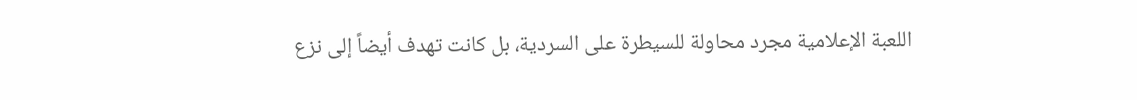اللعبة الإعلامية مجرد محاولة للسيطرة على السردية، بل كانت تهدف أيضاً إلى نزع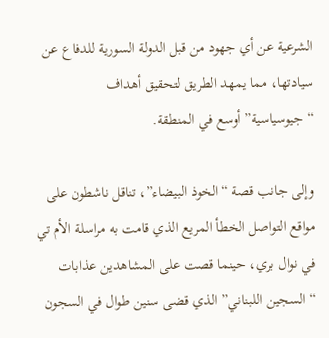الشرعية عن أي جهود من قبل الدولة السورية للدفاع عن سيادتها، مما يمهد الطريق لتحقيق أهداف “جيوسياسية” أوسع في المنطقة.

وإلى جانب قصة “الخوذ البيضاء”، تناقل ناشطون على مواقع التواصل الخطأ المريع الذي قامت به مراسلة الأم تي في نوال بري، حينما قصت على المشاهدين عذابات “السجين اللبناني” الذي قضى سنين طوال في السجون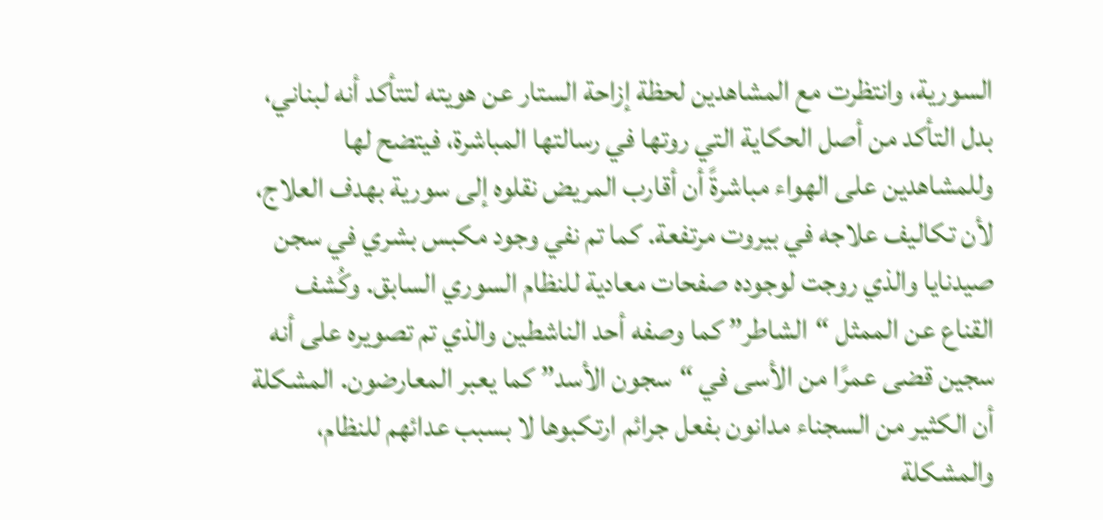السورية، وانتظرت مع المشاهدين لحظة إزاحة الستار عن هويته لتتأكد أنه لبناني، بدل التأكد من أصل الحكاية التي روتها في رسالتها المباشرة، فيتضح لها وللمشاهدين على الهواء مباشرةً أن أقارب المريض نقلوه إلى سورية بهدف العلاج، لأن تكاليف علاجه في بيروت مرتفعة. كما تم نفي وجود مكبس بشري في سجن صيدنايا والذي روجت لوجوده صفحات معادية للنظام السوري السابق. وكُشف القناع عن الممثل “الشاطر” كما وصفه أحد الناشطين والذي تم تصويره على أنه سجين قضى عمرًا من الأسى في “سجون الأسد” كما يعبر المعارضون. المشكلة أن الكثير من السجناء مدانون بفعل جرائم ارتكبوها لا بسبب عدائهم للنظام، والمشكلة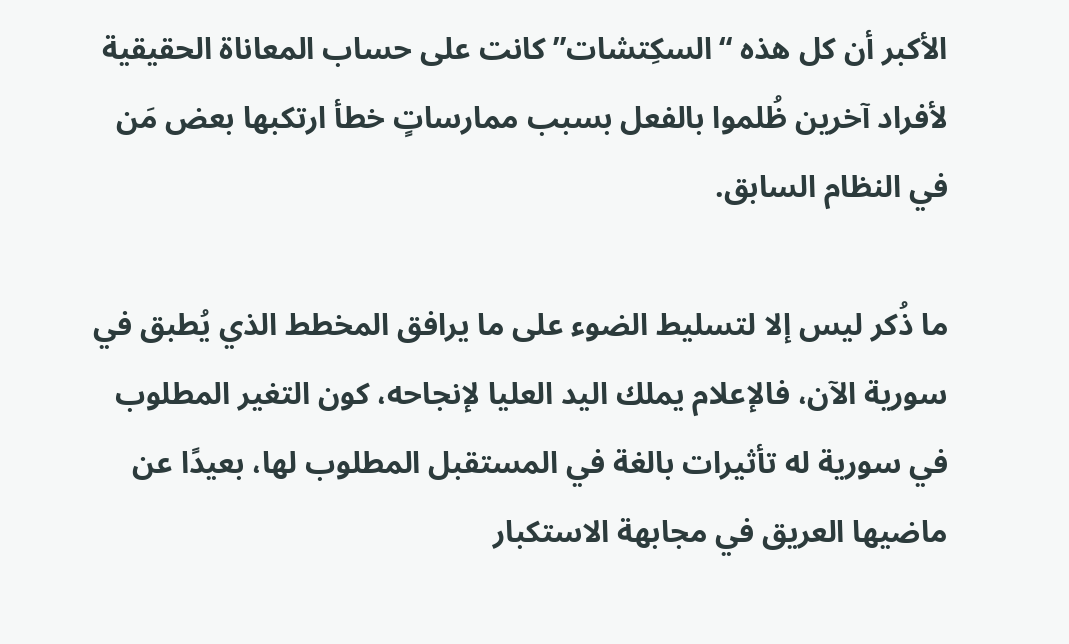الأكبر أن كل هذه “السكِتشات” كانت على حساب المعاناة الحقيقية لأفراد آخرين ظُلموا بالفعل بسبب ممارساتٍ خطأ ارتكبها بعض مَن في النظام السابق.

ما ذُكر ليس إلا لتسليط الضوء على ما يرافق المخطط الذي يُطبق في سورية الآن، فالإعلام يملك اليد العليا لإنجاحه، كون التغير المطلوب في سورية له تأثيرات بالغة في المستقبل المطلوب لها، بعيدًا عن ماضيها العريق في مجابهة الاستكبار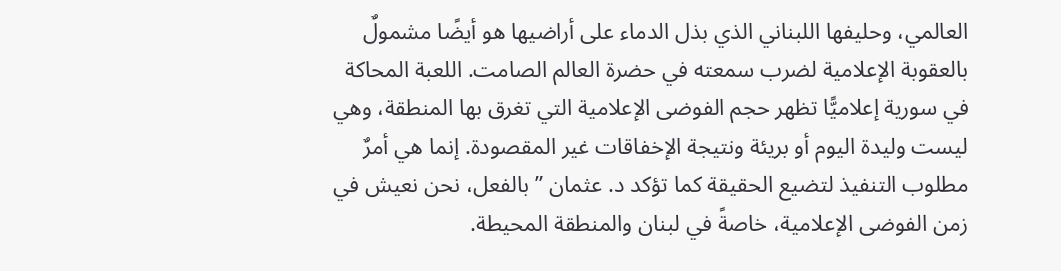العالمي، وحليفها اللبناني الذي بذل الدماء على أراضيها هو أيضًا مشمولٌ بالعقوبة الإعلامية لضرب سمعته في حضرة العالم الصامت. اللعبة المحاكة في سورية إعلاميًّا تظهر حجم الفوضى الإعلامية التي تغرق بها المنطقة، وهي ليست وليدة اليوم أو بريئة ونتيجة الإخفاقات غير المقصودة. إنما هي أمرٌ مطلوب التنفيذ لتضيع الحقيقة كما تؤكد د. عثمان ” بالفعل، نحن نعيش في زمن الفوضى الإعلامية، خاصةً في لبنان والمنطقة المحيطة.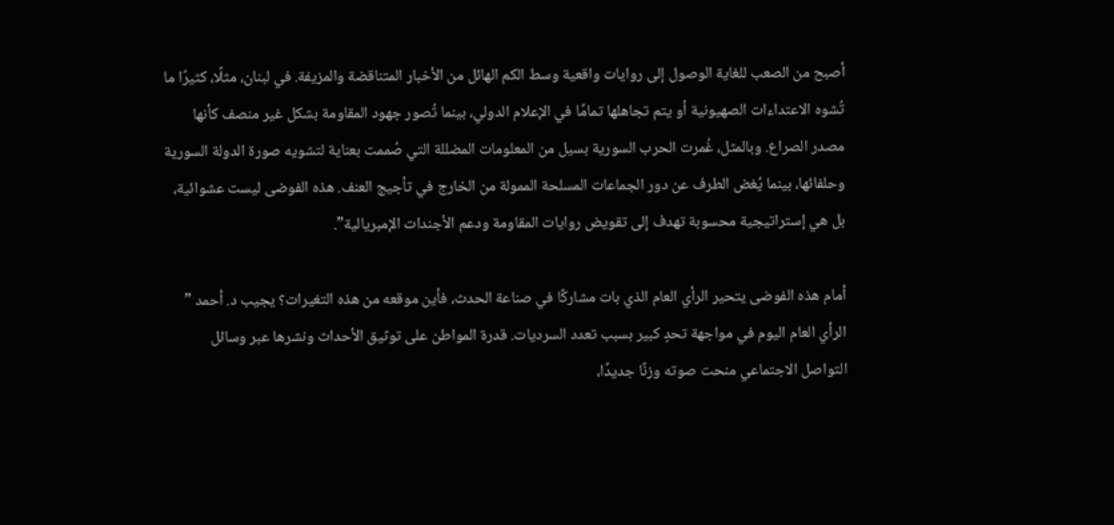أصبح من الصعب للغاية الوصول إلى روايات واقعية وسط الكم الهائل من الأخبار المتناقضة والمزيفة. في لبنان، مثلًا، كثيرًا ما تُشوه الاعتداءات الصهيونية أو يتم تجاهلها تمامًا في الإعلام الدولي، بينما تُصور جهود المقاومة بشكل غير منصف كأنها مصدر الصراع. وبالمثل، غُمرت الحرب السورية بسيل من المعلومات المضللة التي صُممت بعناية لتشويه صورة الدولة السورية وحلفائها، بينما يُغض الطرف عن دور الجماعات المسلحة الممولة من الخارج في تأجيج العنف. هذه الفوضى ليست عشوائية، بل هي إستراتيجية محسوبة تهدف إلى تقويض روايات المقاومة ودعم الأجندات الإمبريالية”.

أمام هذه الفوضى يتحير الرأي العام الذي بات مشاركًا في صناعة الحدث، فأين موقعه من هذه التغيرات؟ يجيب د. أحمد ” الرأي العام اليوم في مواجهة تحدٍ كبير بسبب تعدد السرديات. قدرة المواطن على توثيق الأحداث ونشرها عبر وسائل التواصل الاجتماعي منحت صوته وزنًا جديدًا،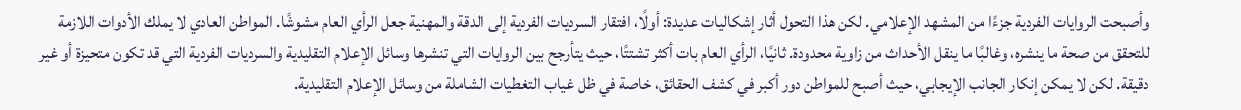وأصبحت الروايات الفردية جزءًا من المشهد الإعلامي. لكن هذا التحول أثار إشكاليات عديدة: أولًا، افتقار السرديات الفردية إلى الدقة والمهنية جعل الرأي العام مشوشًا. المواطن العادي لا يملك الأدوات اللازمة للتحقق من صحة ما ينشره، وغالبًا ما ينقل الأحداث من زاوية محدودة. ثانيًا، الرأي العام بات أكثر تشتتًا، حيث يتأرجح بين الروايات التي تنشرها وسائل الإعلام التقليدية والسرديات الفردية التي قد تكون متحيزة أو غير دقيقة. لكن لا يمكن إنكار الجانب الإيجابي، حيث أصبح للمواطن دور أكبر في كشف الحقائق، خاصة في ظل غياب التغطيات الشاملة من وسائل الإعلام التقليدية.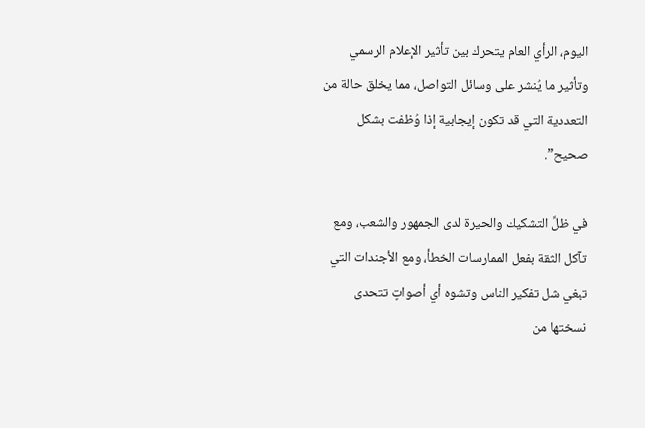اليوم، الرأي العام يتحرك بين تأثير الإعلام الرسمي وتأثير ما يُنشر على وسائل التواصل، مما يخلق حالة من التعددية التي قد تكون إيجابية إذا وُظفت بشكل صحيح”.

في ظلِّ التشكيك والحيرة لدى الجمهور والشعب، ومع تآكل الثقة بفعل الممارسات الخطأ، ومع الأجندات التي تبغي شل تفكير الناس وتشوه أي أصواتٍ تتحدى نسختها من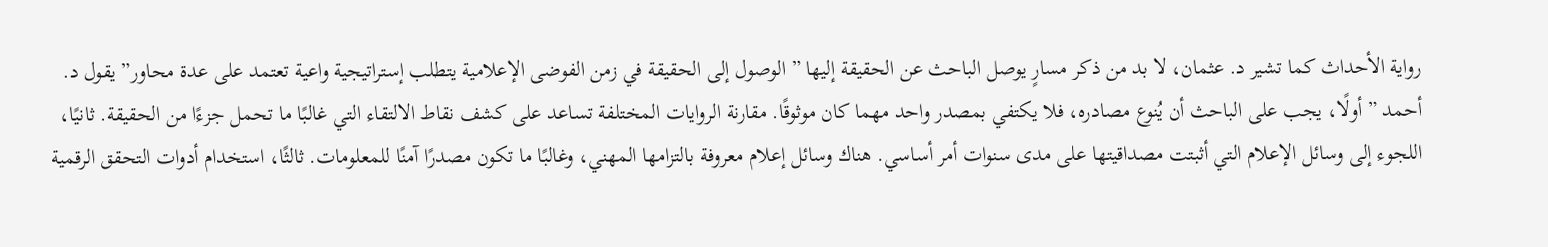رواية الأحداث كما تشير د. عثمان، لا بد من ذكر مسارٍ يوصل الباحث عن الحقيقة إليها ” الوصول إلى الحقيقة في زمن الفوضى الإعلامية يتطلب إستراتيجية واعية تعتمد على عدة محاور” يقول د. أحمد ” أولًا، يجب على الباحث أن يُنوع مصادره، فلا يكتفي بمصدر واحد مهما كان موثوقًا. مقارنة الروايات المختلفة تساعد على كشف نقاط الالتقاء التي غالبًا ما تحمل جزءًا من الحقيقة. ثانيًا، اللجوء إلى وسائل الإعلام التي أثبتت مصداقيتها على مدى سنوات أمر أساسي. هناك وسائل إعلام معروفة بالتزامها المهني، وغالبًا ما تكون مصدرًا آمنًا للمعلومات. ثالثًا، استخدام أدوات التحقق الرقمية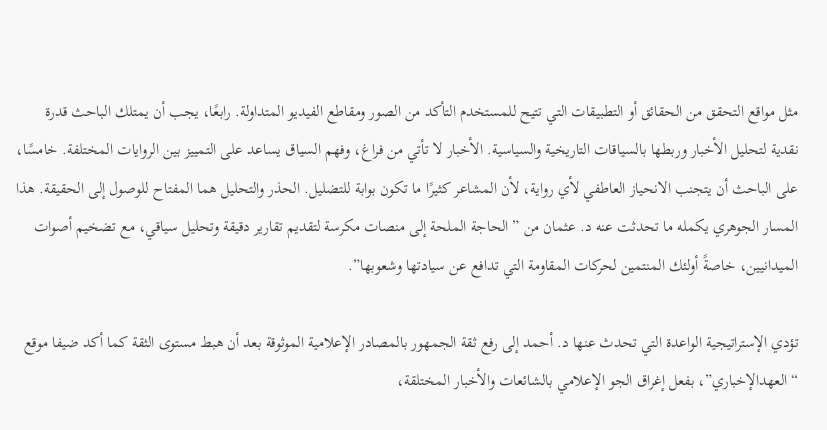مثل مواقع التحقق من الحقائق أو التطبيقات التي تتيح للمستخدم التأكد من الصور ومقاطع الفيديو المتداولة. رابعًا، يجب أن يمتلك الباحث قدرة نقدية لتحليل الأخبار وربطها بالسياقات التاريخية والسياسية. الأخبار لا تأتي من فراغ، وفهم السياق يساعد على التمييز بين الروايات المختلفة. خامسًا، على الباحث أن يتجنب الانحياز العاطفي لأي رواية، لأن المشاعر كثيرًا ما تكون بوابة للتضليل. الحذر والتحليل هما المفتاح للوصول إلى الحقيقة. هذا المسار الجوهري يكمله ما تحدثت عنه د. عثمان من ” الحاجة الملحة إلى منصات مكرسة لتقديم تقارير دقيقة وتحليل سياقي، مع تضخيم أصوات الميدانيين، خاصةً أولئك المنتمين لحركات المقاومة التي تدافع عن سيادتها وشعوبها”.

تؤدي الإستراتيجية الواعدة التي تحدث عنها د. أحمد إلى رفع ثقة الجمهور بالمصادر الإعلامية الموثوقة بعد أن هبط مستوى الثقة كما أكد ضيفا موقع “العهدالإخباري”، بفعل إغراق الجو الإعلامي بالشائعات والأخبار المختلقة،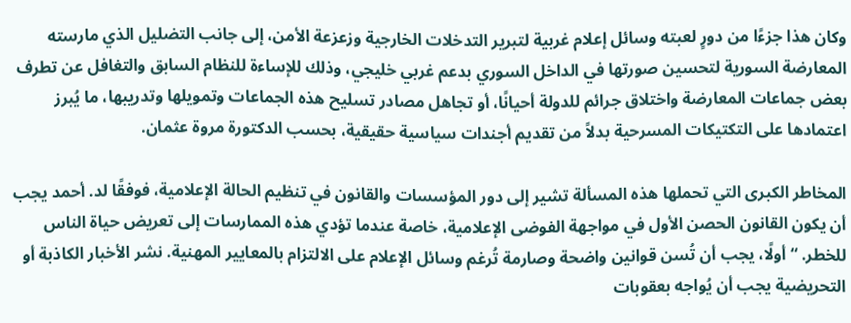وكان هذا جزءًا من دورٍ لعبته وسائل إعلام غربية لتبرير التدخلات الخارجية وزعزعة الأمن، إلى جانب التضليل الذي مارسته المعارضة السورية لتحسين صورتها في الداخل السوري بدعم غربي خليجي، وذلك للإساءة للنظام السابق والتغافل عن تطرف بعض جماعات المعارضة واختلاق جرائم للدولة أحيانًا، أو تجاهل مصادر تسليح هذه الجماعات وتمويلها وتدريبها، ما يُبرز اعتمادها على التكتيكات المسرحية بدلاً من تقديم أجندات سياسية حقيقية، بحسب الدكتورة مروة عثمان.

المخاطر الكبرى التي تحملها هذه المسألة تشير إلى دور المؤسسات والقانون في تنظيم الحالة الإعلامية، فوفقًا لد. أحمد يجب أن يكون القانون الحصن الأول في مواجهة الفوضى الإعلامية، خاصة عندما تؤدي هذه الممارسات إلى تعريض حياة الناس للخطر. “أولًا، يجب أن تُسن قوانين واضحة وصارمة تُرغم وسائل الإعلام على الالتزام بالمعايير المهنية. نشر الأخبار الكاذبة أو التحريضية يجب أن يُواجه بعقوبات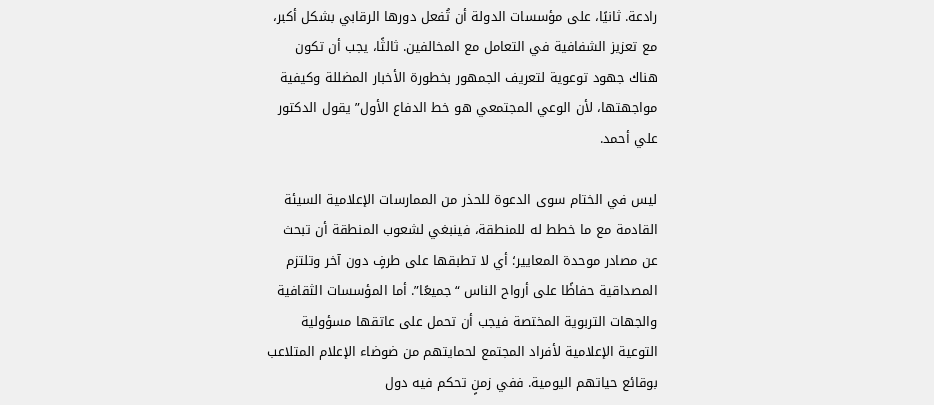رادعة. ثانيًا، على مؤسسات الدولة أن تُفعل دورها الرقابي بشكل أكبر، مع تعزيز الشفافية في التعامل مع المخالفين. ثالثًا، يجب أن تكون هناك جهود توعوية لتعريف الجمهور بخطورة الأخبار المضللة وكيفية مواجهتها، لأن الوعي المجتمعي هو خط الدفاع الأول” يقول الدكتور علي أحمد.

ليس في الختام سوى الدعوة للحذر من الممارسات الإعلامية السيئة القادمة مع ما خطط له للمنطقة، فينبغي لشعوب المنطقة أن تبحث عن مصادر موحدة المعايير؛ أي لا تطبقها على طرفٍ دون آخر وتلتزم المصداقية حفاظًا على أرواح الناس “جميعًا”. أما المؤسسات الثقافية والجهات التربوية المختصة فيجب أن تحمل على عاتقها مسؤولية التوعية الإعلامية لأفراد المجتمع لحمايتهم من ضوضاء الإعلام المتلاعب بوقائع حياتهم اليومية. ففي زمنٍ تحكم فيه دول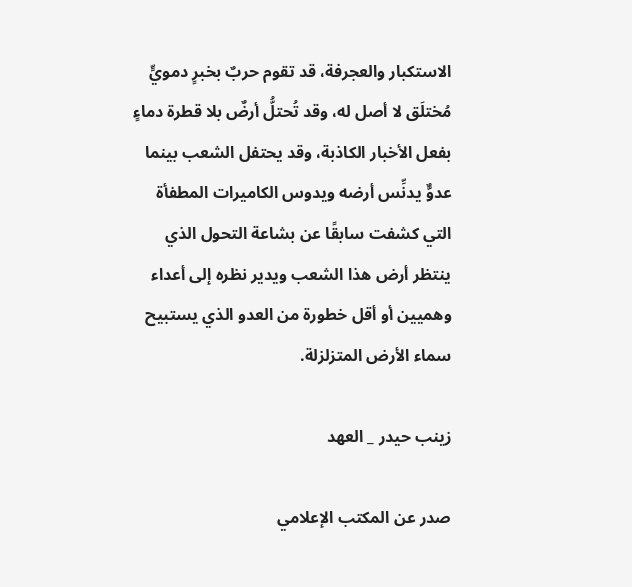الاستكبار والعجرفة، قد تقوم حربٌ بخبرٍ دمويٍّ مُختلَق لا أصل له، وقد تُحتلُّ أرضٌ بلا قطرة دماءٍ بفعل الأخبار الكاذبة، وقد يحتفل الشعب بينما عدوٌّ يدنِّس أرضه ويدوس الكاميرات المطفأة التي كشفت سابقًا عن بشاعة التحول الذي ينتظر أرض هذا الشعب ويدير نظره إلى أعداء وهميين أو أقل خطورة من العدو الذي يستبيح سماء الأرض المتزلزلة.

زينب حيدر _ العهد

صدر عن المكتب الإعلامي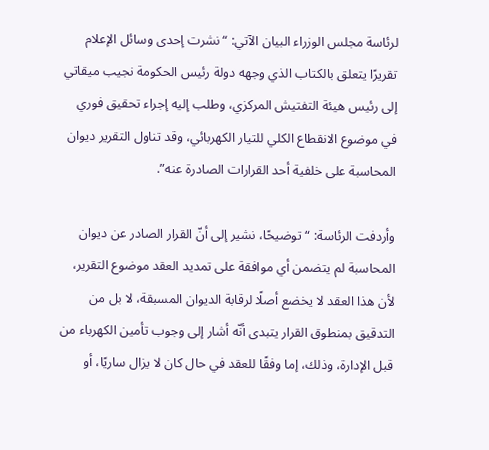لرئاسة مجلس الوزراء البيان الآتي: “نشرت إحدى وسائل الإعلام تقريرًا يتعلق بالكتاب الذي وجهه دولة رئيس الحكومة نجيب ميقاتي إلى رئيس هيئة التفتيش المركزي، وطلب إليه إجراء تحقيق فوري في موضوع الانقطاع الكلي للتيار الكهربائي، وقد تناول التقرير ديوان المحاسبة على خلفية أحد القرارات الصادرة عنه”.

وأردفت الرئاسة: “توضيحًا، نشير إلى أنّ القرار الصادر عن ديوان المحاسبة لم يتضمن أي موافقة على تمديد العقد موضوع التقرير، لأن هذا العقد لا يخضع أصلًا لرقابة الديوان المسبقة، لا بل من التدقيق بمنطوق القرار يتبدى أنّه أشار إلى وجوب تأمين الكهرباء من قبل الإدارة، وذلك، إما وفقًا للعقد في حال كان لا يزال ساريًا، أو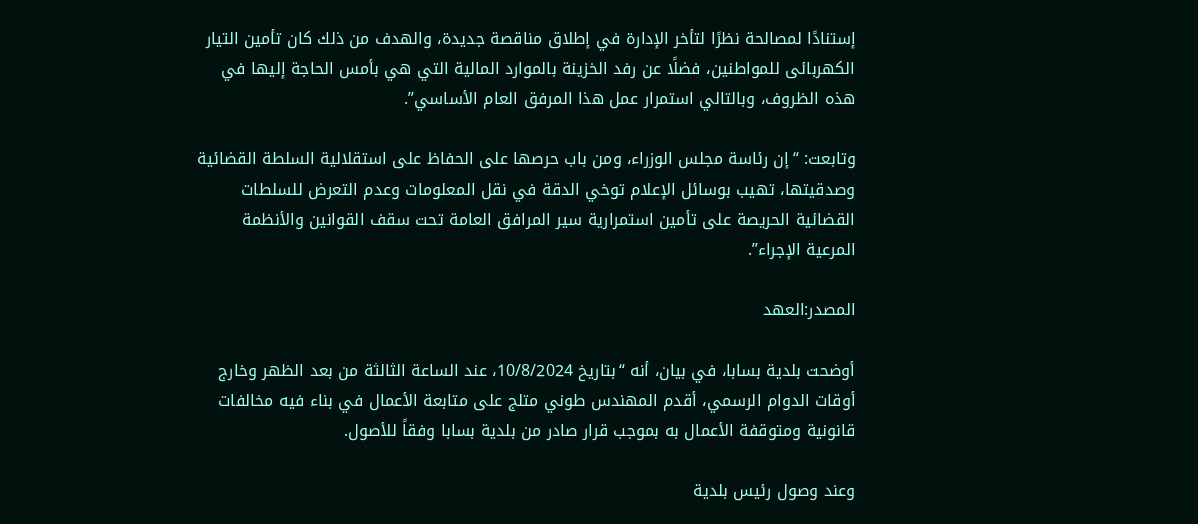إستنادًا لمصالحة نظرًا لتأخر الإدارة في إطلاق مناقصة جديدة، والهدف من ذلك كان تأمين التيار الكهربائى للمواطنين، فضلًا عن رفد الخزينة بالموارد المالية التي هي بأمس الحاجة إليها في هذه الظروف، وبالتالي استمرار عمل هذا المرفق العام الأساسي”.

وتابعت: “إن رئاسة مجلس الوزراء، ومن باب حرصها على الحفاظ على استقلالية السلطة القضائية وصدقيتها، تهيب بوسائل الإعلام توخي الدقة في نقل المعلومات وعدم التعرض للسلطات القضائية الحريصة على تأمين استمرارية سير المرافق العامة تحت سقف القوانين والأنظمة المرعية الإجراء”.

المصدر:العهد

أوضحت بلدية بسابا، في بيان، أنه “بتاريخ 10/8/2024، عند الساعة الثالثة من بعد الظهر وخارج أوقات الدوام الرسمي، أقدم المهندس طوني متلج على متابعة الأعمال في بناء فيه مخالفات قانونية ومتوقفة الأعمال به بموجب قرار صادر من بلدية بسابا وفقاً للأصول.

وعند وصول رئيس بلدية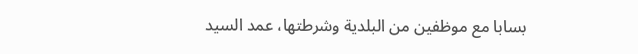بسابا مع موظفين من البلدية وشرطتها، عمد السيد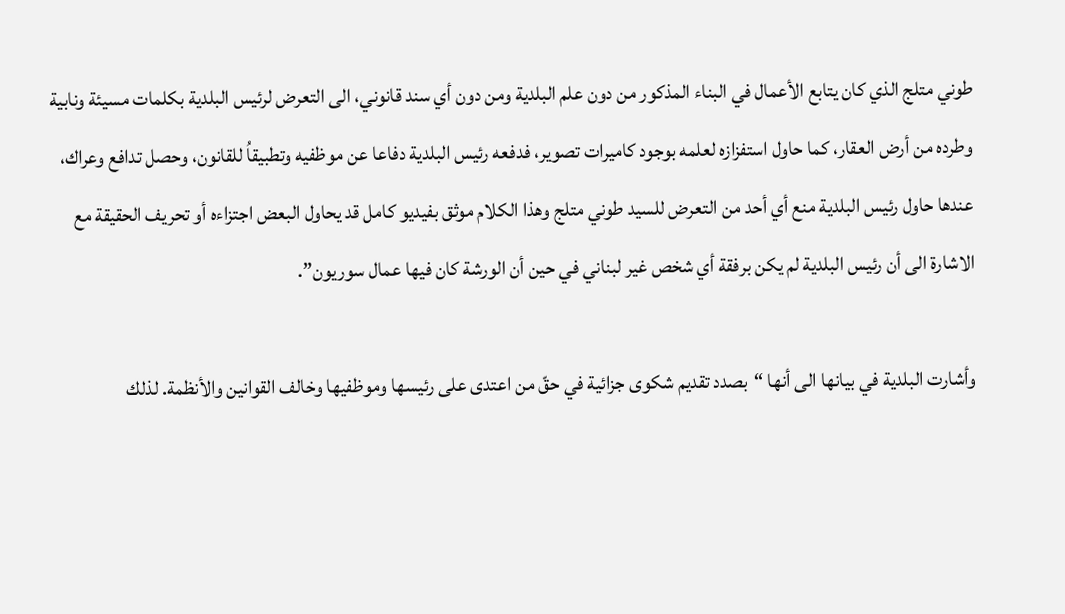طوني متلج الذي كان يتابع الأعمال في البناء المذكور من دون علم البلدية ومن دون أي سند قانوني، الى التعرض لرئيس البلدية بكلمات مسيئة ونابية وطرده من أرض العقار، كما حاول استفزازه لعلمه بوجود كاميرات تصوير، فدفعه رئيس البلدية دفاعا عن موظفيه وتطبيقاُ للقانون، وحصل تدافع وعراك، عندها حاول رئيس البلدية منع أي أحد من التعرض للسيد طوني متلج وهذا الكلام موثق بفيديو كامل قد يحاول البعض اجتزاءه أو تحريف الحقيقة مع الاشارة الى أن رئيس البلدية لم يكن برفقة أي شخص غير لبناني في حين أن الورشة كان فيها عمال سوريون”.

وأشارت البلدية في بيانها الى أنها “بصدد تقديم شكوى جزائية في حقّ من اعتدى على رئيسها وموظفيها وخالف القوانين والأنظمة. لذلك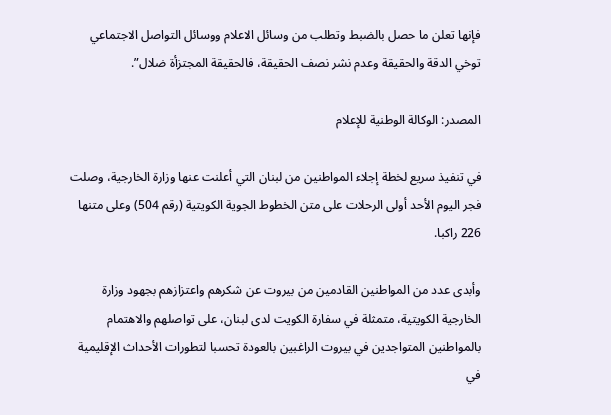فإنها تعلن ما حصل بالضبط وتطلب من وسائل الاعلام ووسائل التواصل الاجتماعي توخي الدقة والحقيقة وعدم نشر نصف الحقيقة، فالحقيقة المجتزأة ضلال”.

المصدر: الوكالة الوطنية للإعلام

في تنفيذ سريع لخطة إجلاء المواطنين من لبنان التي أعلنت عنها وزارة الخارجية، وصلت فجر اليوم الأحد أولى الرحلات على متن الخطوط الجوية الكويتية (رقم 504) وعلى متنها 226 راكبا.

وأبدى عدد من المواطنين القادمين من بيروت عن شكرهم واعتزازهم بجهود وزارة الخارجية الكويتية، متمثلة في سفارة الكويت لدى لبنان، على تواصلهم والاهتمام بالمواطنين المتواجدين في بيروت الراغبين بالعودة تحسبا لتطورات الأحداث الإقليمية في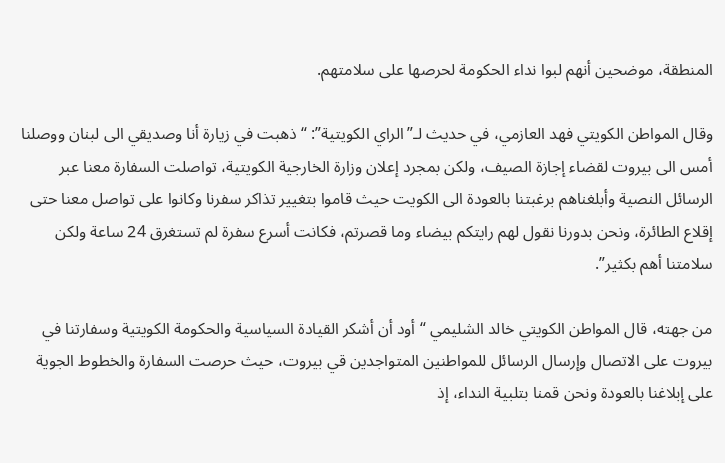المنطقة، موضحين أنهم لبوا نداء الحكومة لحرصها على سلامتهم.

وقال المواطن الكويتي فهد العازمي، في حديث لـ”الراي الكويتية”: “ذهبت في زيارة أنا وصديقي الى لبنان ووصلنا أمس الى بيروت لقضاء إجازة الصيف، ولكن بمجرد إعلان وزارة الخارجية الكويتية، تواصلت السفارة معنا عبر الرسائل النصية وأبلغناهم برغبتنا بالعودة الى الكويت حيث قاموا بتغيير تذاكر سفرنا وكانوا على تواصل معنا حتى إقلاع الطائرة، ونحن بدورنا نقول لهم رايتكم بيضاء وما قصرتم، فكانت أسرع سفرة لم تستغرق 24 ساعة ولكن سلامتنا أهم بكثير”.

من جهته، قال المواطن الكويتي خالد الشليمي “أود أن أشكر القيادة السياسية والحكومة الكويتية وسفارتنا في بيروت على الاتصال وإرسال الرسائل للمواطنين المتواجدين قي بيروت، حيث حرصت السفارة والخطوط الجوية على إبلاغنا بالعودة ونحن قمنا بتلبية النداء، إذ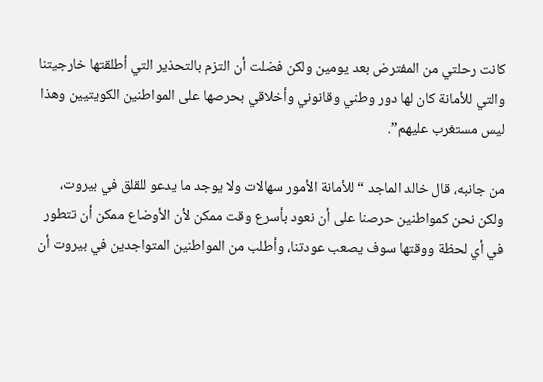كانت رحلتي من المفترض بعد يومين ولكن فضلت أن التزم بالتحذير التي أطلقتها خارجيتنا والتي للأمانة كان لها دور وطني وقانوني وأخلاقي بحرصها على المواطنين الكويتيين وهذا ليس مستغرب عليهم”.

من جانبه، قال خالد الماجد “للأمانة الأمور سهالات ولا يوجد ما يدعو للقلق في بيروت، ولكن نحن كمواطنين حرصنا على أن نعود بأسرع وقت ممكن لأن الأوضاع ممكن أن تتطور في أي لحظة ووقتها سوف يصعب عودتنا، وأطلب من المواطنين المتواجدين في بيروت أن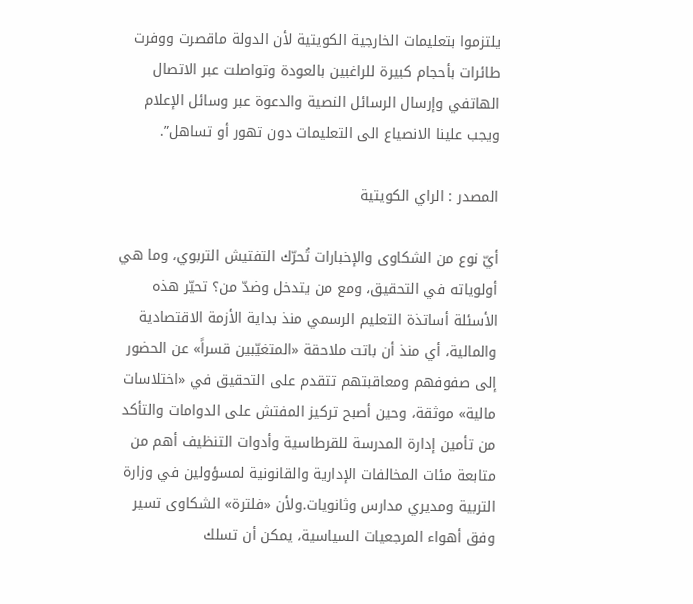يلتزموا بتعليمات الخارجية الكويتية لأن الدولة ماقصرت ووفرت طائرات بأحجام كبيرة للراغبين بالعودة وتواصلت عبر الاتصال الهاتفي وإرسال الرسائل النصية والدعوة عبر وسائل الإعلام ويجب علينا الانصياع الى التعليمات دون تهور أو تساهل”.

المصدر : الراي الكويتية

أيّ نوع من الشكاوى والإخبارات تُحرّك التفتيش التربوي، وما هي أولوياته في التحقيق، ومع من يتدخل وضدّ من؟ تحيّر هذه الأسئلة أساتذة التعليم الرسمي منذ بداية الأزمة الاقتصادية والمالية، أي منذ أن باتت ملاحقة «المتغيّبين قسراً» عن الحضور إلى صفوفهم ومعاقبتهم تتقدم على التحقيق في «اختلاسات مالية» موثقة، وحين أصبح تركيز المفتش على الدوامات والتأكد من تأمين إدارة المدرسة للقرطاسية وأدوات التنظيف أهم من متابعة مئات المخالفات الإدارية والقانونية لمسؤولين في وزارة التربية ومديري مدارس وثانويات.ولأن «فلترة» الشكاوى تسير وفق أهواء المرجعيات السياسية، يمكن أن تسلك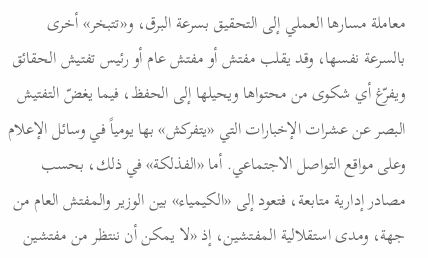معاملة مسارها العملي إلى التحقيق بسرعة البرق، و«تتبخر» أخرى بالسرعة نفسها، وقد يقلب مفتش أو مفتش عام أو رئيس تفتيش الحقائق ويفرّغ أي شكوى من محتواها ويحيلها إلى الحفظ، فيما يغضّ التفتيش البصر عن عشرات الإخبارات التي «يتفركش» بها يومياً في وسائل الإعلام وعلى مواقع التواصل الاجتماعي. أما «الفذلكة» في ذلك، بحسب مصادر إدارية متابعة، فتعود إلى «الكيمياء» بين الوزير والمفتش العام من جهة، ومدى استقلالية المفتشين، إذ «لا يمكن أن ننتظر من مفتشين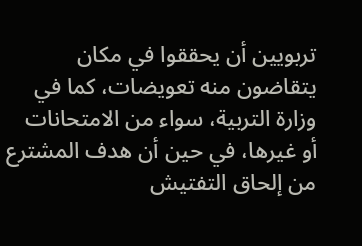تربويين أن يحققوا في مكان يتقاضون منه تعويضات، كما في وزارة التربية، سواء من الامتحانات أو غيرها، في حين أن هدف المشترع من إلحاق التفتيش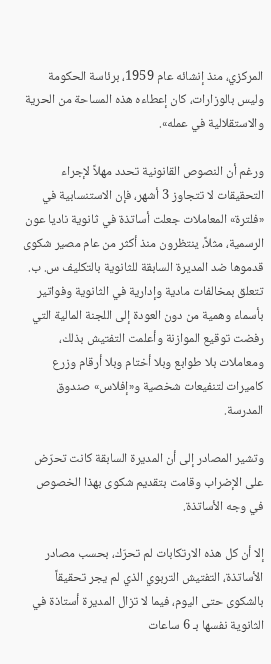المركزي، منذ إنشائه عام 1959، برئاسة الحكومة وليس بالوزارات، كان إعطاءه هذه المساحة من الحرية والاستقلالية في عمله».

ورغم أن النصوص القانونية تحدد مهلاً لإجراء التحقيقات لا تتجاوز 3 أشهر، فإن الاستنسابية في «فلترة» المعاملات جعلت أساتذة في ثانوية ناديا عون الرسمية، مثلاً، ينتظرون منذ أكثر من عام مصير شكوى قدموها ضد المديرة السابقة للثانوية بالتكليف س. ب. تتعلق بمخالفات مادية وإدارية في الثانوية وفواتير بأسماء وهمية من دون العودة إلى اللجنة المالية التي رفضت توقيع الموازنة وأعلمت التفتيش بذلك، ومعاملات بلا طوابع وبلا أختام وبلا أرقام وزرع كاميرات لتنفيعات شخصية و«إفلاس» صندوق المدرسة.

وتشير المصادر إلى أن المديرة السابقة كانت تحرّض على الإضراب وقامت بتقديم شكوى بهذا الخصوص في وجه الأساتذة.

إلا أن كل هذه الارتكابات لم تحرّك، بحسب مصادر الأساتذة، التفتيش التربوي الذي لم يجر تحقيقاً بالشكوى حتى اليوم، فيما لا تزال المديرة أستاذة في الثانوية نفسها بـ 6 ساعات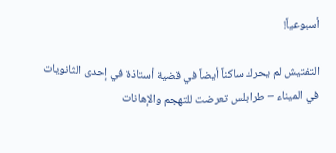أسبوعياً!

التفتيش لم يحرك ساكناً أيضاً في قضية أستاذة في إحدى الثانويات في الميناء – طرابلس تعرضت للتهجم والإهانات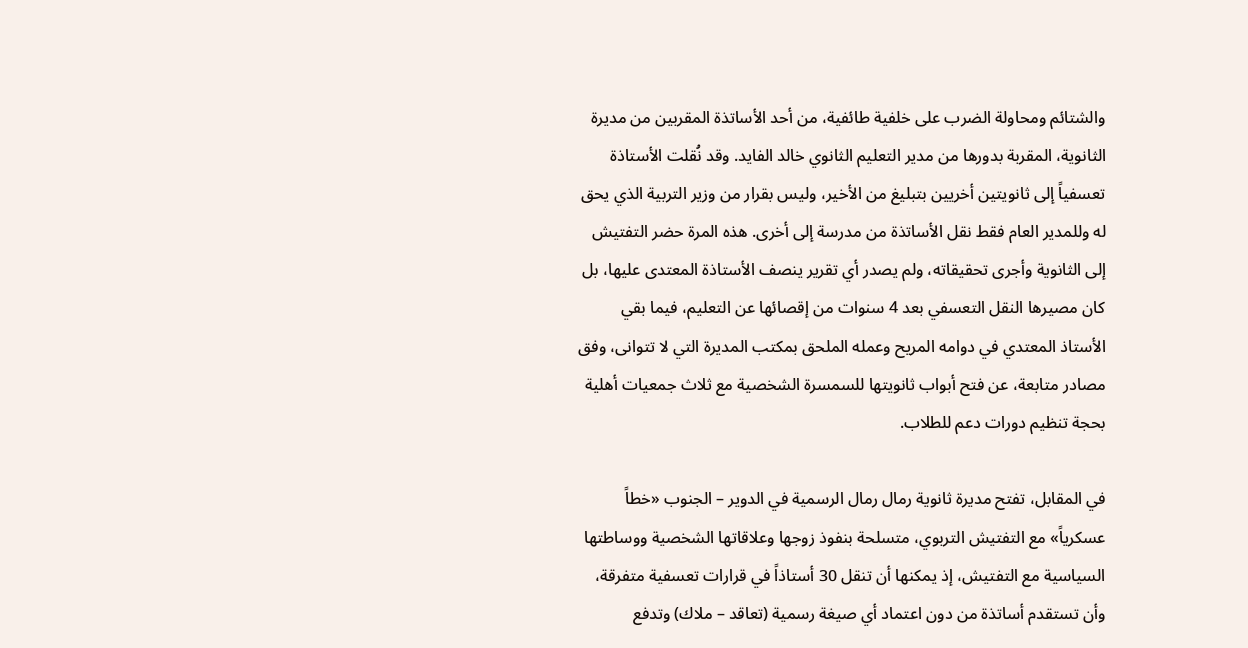والشتائم ومحاولة الضرب على خلفية طائفية، من أحد الأساتذة المقربين من مديرة الثانوية، المقربة بدورها من مدير التعليم الثانوي خالد الفايد. وقد نُقلت الأستاذة تعسفياً إلى ثانويتين أخريين بتبليغ من الأخير، وليس بقرار من وزير التربية الذي يحق له وللمدير العام فقط نقل الأساتذة من مدرسة إلى أخرى. هذه المرة حضر التفتيش إلى الثانوية وأجرى تحقيقاته، ولم يصدر أي تقرير ينصف الأستاذة المعتدى عليها، بل كان مصيرها النقل التعسفي بعد 4 سنوات من إقصائها عن التعليم، فيما بقي الأستاذ المعتدي في دوامه المريح وعمله الملحق بمكتب المديرة التي لا تتوانى، وفق مصادر متابعة، عن فتح أبواب ثانويتها للسمسرة الشخصية مع ثلاث جمعيات أهلية بحجة تنظيم دورات دعم للطلاب.

في المقابل، تفتح مديرة ثانوية رمال رمال الرسمية في الدوير – الجنوب «خطاً عسكرياً» مع التفتيش التربوي، متسلحة بنفوذ زوجها وعلاقاتها الشخصية ووساطتها السياسية مع التفتيش، إذ يمكنها أن تنقل 30 أستاذاً في قرارات تعسفية متفرقة، وأن تستقدم أساتذة من دون اعتماد أي صيغة رسمية (تعاقد – ملاك) وتدفع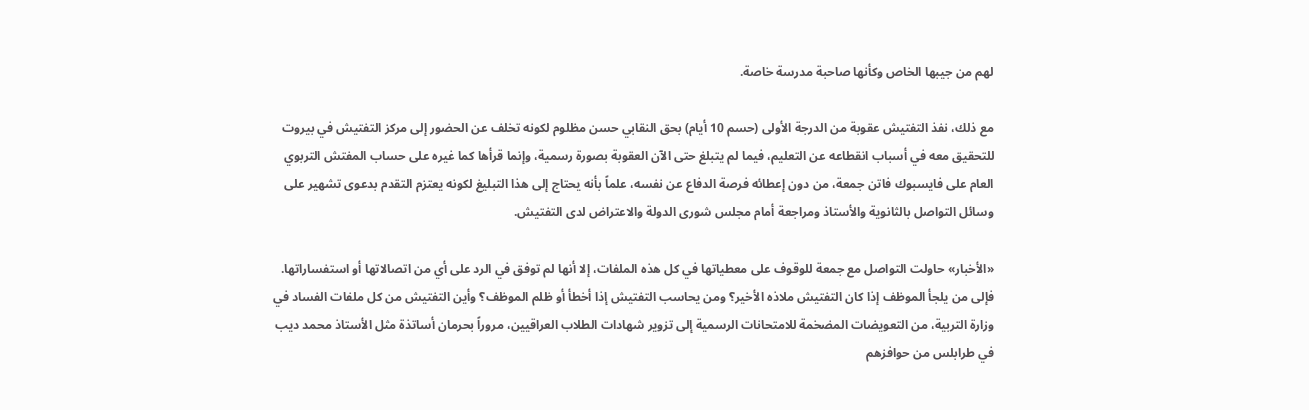لهم من جيبها الخاص وكأنها صاحبة مدرسة خاصة.

مع ذلك، نفذ التفتيش عقوبة من الدرجة الأولى (حسم 10 أيام) بحق النقابي حسن مظلوم لكونه تخلف عن الحضور إلى مركز التفتيش في بيروت للتحقيق معه في أسباب انقطاعه عن التعليم، فيما لم يتبلغ حتى الآن العقوبة بصورة رسمية، وإنما قرأها كما غيره على حساب المفتش التربوي العام على فايسبوك فاتن جمعة، من دون إعطائه فرصة الدفاع عن نفسه، علماً بأنه يحتاج إلى هذا التبليغ لكونه يعتزم التقدم بدعوى تشهير على وسائل التواصل بالثانوية والأستاذ ومراجعة أمام مجلس شورى الدولة والاعتراض لدى التفتيش.

«الأخبار» حاولت التواصل مع جمعة للوقوف على معطياتها في كل هذه الملفات، إلا أنها لم توفق في الرد على أي من اتصالاتها أو استفساراتها. فإلى من يلجأ الموظف إذا كان التفتيش ملاذه الأخير؟ ومن يحاسب التفتيش إذا أخطأ أو ظلم الموظف؟ وأين التفتيش من كل ملفات الفساد في وزارة التربية، من التعويضات المضخمة للامتحانات الرسمية إلى تزوير شهادات الطلاب العراقيين، مروراً بحرمان أساتذة مثل الأستاذ محمد ديب في طرابلس من حوافزهم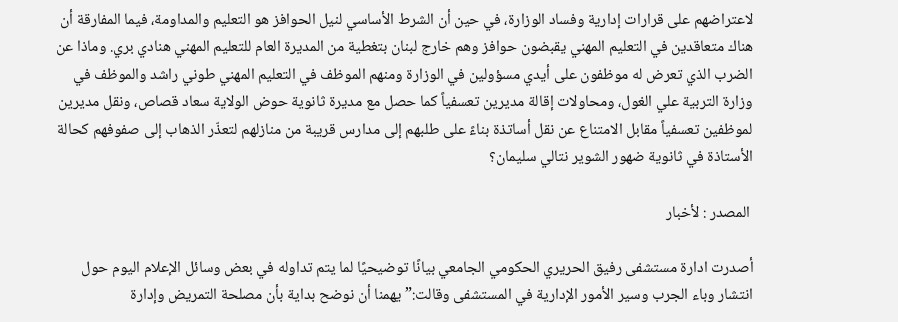لاعتراضهم على قرارات إدارية وفساد الوزارة، في حين أن الشرط الأساسي لنيل الحوافز هو التعليم والمداومة، فيما المفارقة أن هناك متعاقدين في التعليم المهني يقبضون حوافز وهم خارج لبنان بتغطية من المديرة العام للتعليم المهني هنادي بري. وماذا عن الضرب الذي تعرض له موظفون على أيدي مسؤولين في الوزارة ومنهم الموظف في التعليم المهني طوني راشد والموظف في وزارة التربية علي الغول، ومحاولات إقالة مديرين تعسفياً كما حصل مع مديرة ثانوية حوض الولاية سعاد قصاص، ونقل مديرين لموظفين تعسفياً مقابل الامتناع عن نقل أساتذة بناءً على طلبهم إلى مدارس قريبة من منازلهم لتعذّر الذهاب إلى صفوفهم كحالة الأستاذة في ثانوية ضهور الشوير نتالي سليمان؟

 المصدر : لأخبار

أصدرت ادارة مستشفى رفيق الحريري الحكومي الجامعي بيانًا توضيحيًا لما يتم تداوله في بعض وسائل الإعلام اليوم حول انتشار وباء الجرب وسير الأمور الإدارية في المستشفى وقالت:” يهمنا أن نوضح بداية بأن مصلحة التمريض وإدارة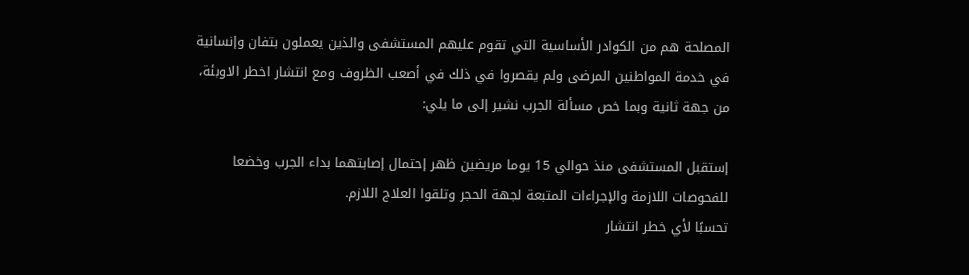المصلحة هم من الكوادر الأساسية التي تقوم عليهم المستشفى والذين يعملون بتفان وإنسانية في خدمة المواطنين المرضى ولم يقصروا في ذلك في أصعب الظروف ومع انتشار اخطر الاوبئة، من جهة ثانية وبما خص مسألة الجرب نشير إلى ما يلي:

إستقبل المستشفى منذ حوالي 15 يوما مريضين ظهر إحتمال إصابتهما بداء الجرب وخضعا للفحوصات اللازمة والإجراءات المتبعة لجهة الحجر وتلقوا العلاج اللازم.
تحسبًا لأي خطر انتشار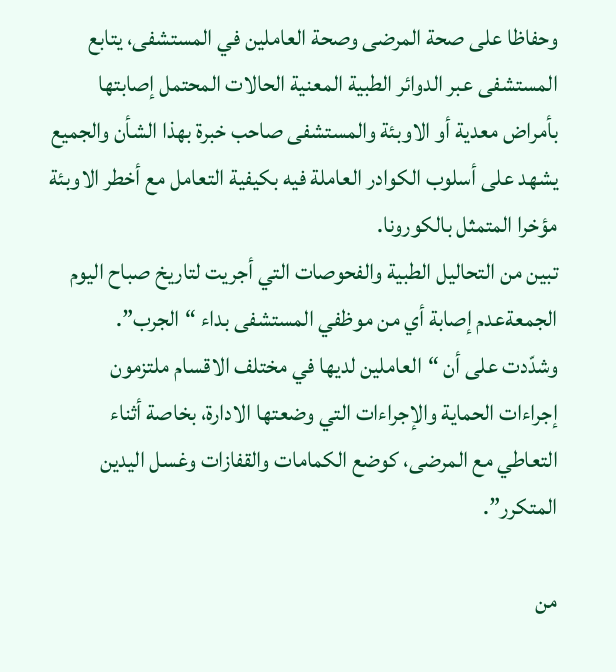وحفاظا على صحة المرضى وصحة العاملين في المستشفى، يتابع المستشفى عبر الدوائر الطبية المعنية الحالات المحتمل إصابتها بأمراض معدية أو الاوبئة والمستشفى صاحب خبرة بهذا الشأن والجميع يشهد على أسلوب الكوادر العاملة فيه بكيفية التعامل مع أخطر الاوبئة مؤخرا المتمثل بالكورونا.
تبين من التحاليل الطبية والفحوصات التي أجريت لتاريخ صباح اليوم الجمعةعدم إصابة أي من موظفي المستشفى بداء “الجرب”.
وشدّدت على أن “العاملين لديها في مختلف الاقسام ملتزمون إجراءات الحماية والإجراءات التي وضعتها الادارة، بخاصة أثناء التعاطي مع المرضى، كوضع الكمامات والقفازات وغسل اليدين المتكرر”.

من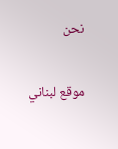نحن

موقع لبناني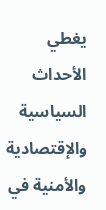يغطي الأحداث السياسية والإقتصادية والأمنية في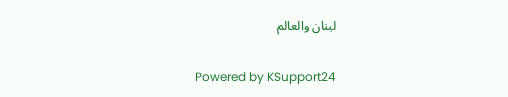لبنان والعالم

Powered by KSupport24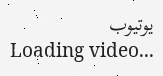يوتيوب
Loading video...